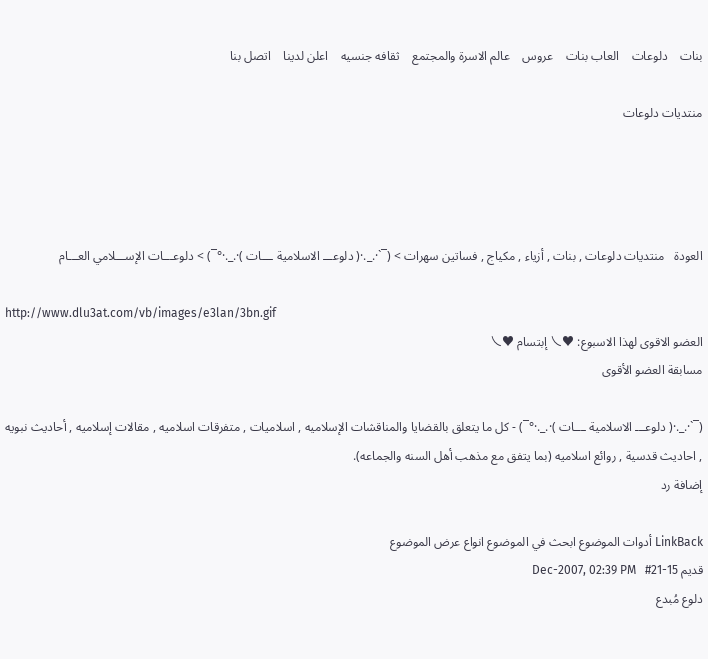بنات    دلوعات    العاب بنات    عروس    عالم الاسرة والمجتمع    ثقافه جنسيه    اعلن لدينا    اتصل بنا

منتديات دلوعات




العودة   منتديات دلوعات , بنات , أزياء , مكياج , فساتين سهرات > (¯`·._.·( دلوعـــ الاسلامية ـــات )·._.·°¯) > دلوعـــات الإســـلامي العـــام

http://www.dlu3at.com/vb/images/e3lan/3bn.gif
العضو الاقوى لهذا الاسبوع: ♥乀 إبتسام ♥乀
مسابقة العضو الأقوى

(¯`·._.·( دلوعـــ الاسلامية ـــات )·._.·°¯) - كل ما يتعلق بالقضايا والمناقشات الإسلاميه , اسلاميات , متفرقات اسلاميه , مقالات إسلاميه , أحاديث نبويه , احاديث قدسية , روائع اسلاميه (بما يتفق مع مذهب أهل السنه والجماعه).
إضافة رد

LinkBack أدوات الموضوع ابحث في الموضوع انواع عرض الموضوع
قديم 15-Dec-2007, 02:39 PM   #21
دلوع مُبدع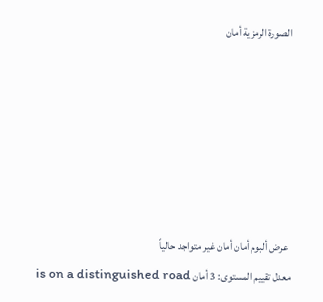الصورة الرمزية أمان






 عرض ألبوم أمان أمان غير متواجد حالياً
معدل تقييم المستوى: 3 أمان is on a distinguished road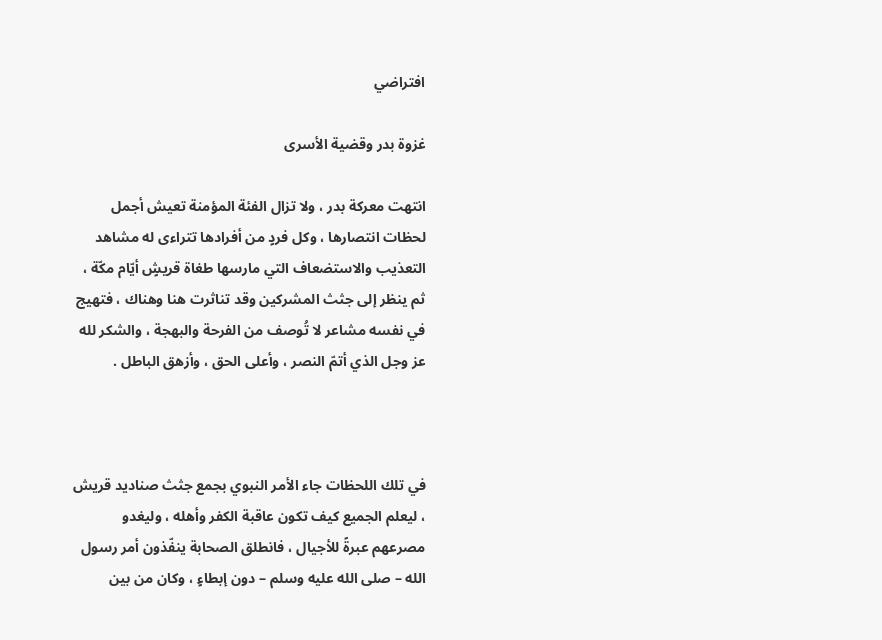افتراضي

غزوة بدر وقضية الأسرى

انتهت معركة بدر ، ولا تزال الفئة المؤمنة تعيش أجمل لحظات انتصارها ، وكل فردٍ من أفرادها تتراءى له مشاهد التعذيب والاستضعاف التي مارسها طغاة قريشٍ أيّام مكّة ، ثم ينظر إلى جثث المشركين وقد تناثرت هنا وهناك ، فتهيج في نفسه مشاعر لا تُوصف من الفرحة والبهجة ، والشكر لله عز وجل الذي أتمّ النصر ، وأعلى الحق ، وأزهق الباطل .



في تلك اللحظات جاء الأمر النبوي بجمع جثث صناديد قريش ، ليعلم الجميع كيف تكون عاقبة الكفر وأهله ، وليغدو مصرعهم عبرةً للأجيال ، فانطلق الصحابة ينفّذون أمر رسول الله – صلى الله عليه وسلم – دون إبطاءٍ ، وكان من بين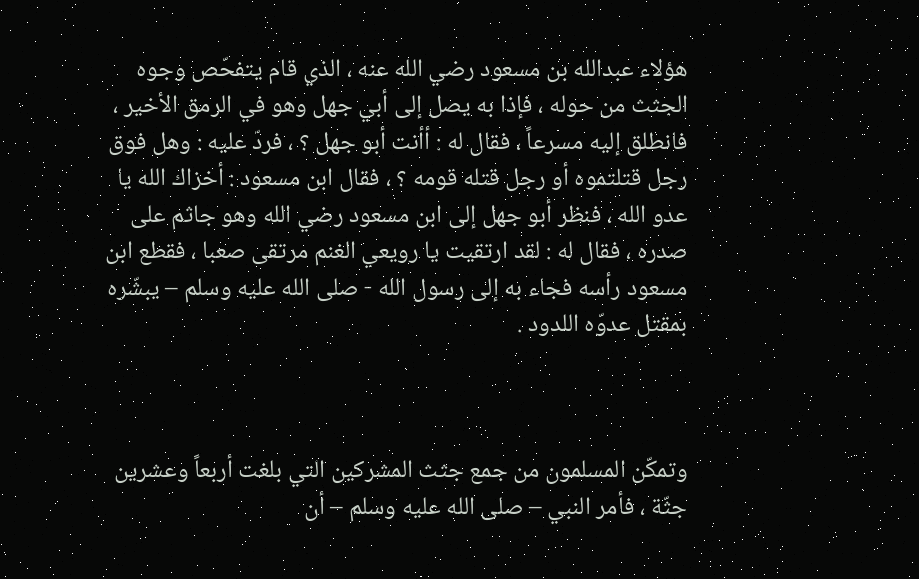هؤلاء عبدالله بن مسعود رضي الله عنه ، الذي قام يتفحّص وجوه الجثث من حوله ، فإذا به يصل إلى أبي جهل وهو في الرمق الأخير ، فانطلق إليه مسرعاً ، فقال له : أأنت أبو جهل ؟ ، فردّ عليه : وهل فوق رجل قتلتموه أو رجل قتله قومه ؟ ، فقال ابن مسعود : أخزاك الله يا عدو الله ، فنظر أبو جهل إلى ابن مسعود رضي الله وهو جاثم على صدره ، فقال له : لقد ارتقيت يا رويعي الغنم مرتقى صعبا ، فقطع ابن مسعود رأسه فجاء به إلى رسول الله - صلى الله عليه وسلم – يبشّره بمقتل عدوّه اللدود .



وتمكّن المسلمون من جمع جثث المشركين التي بلغت أربعاً وعشرين جثّة ، فأمر النبي – صلى الله عليه وسلم – أن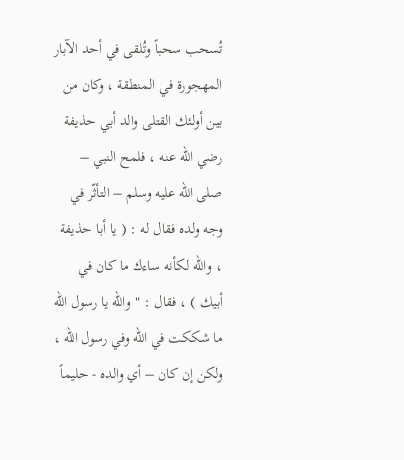تُسحب سحباً وتُلقى في أحد الآبار المهجورة في المنطقة ، وكان من بين أولئك القتلى والد أبي حذيفة رضي الله عنه ، فلمح النبي – صلى الله عليه وسلم – التأثّر في وجه ولده فقال له : ( يا أبا حذيفة ، والله لكأنه ساءك ما كان في أبيك ) ، فقال : " والله يا رسول الله ما شككت في الله وفي رسول الله ، ولكن إن كان – أي والده - حليماً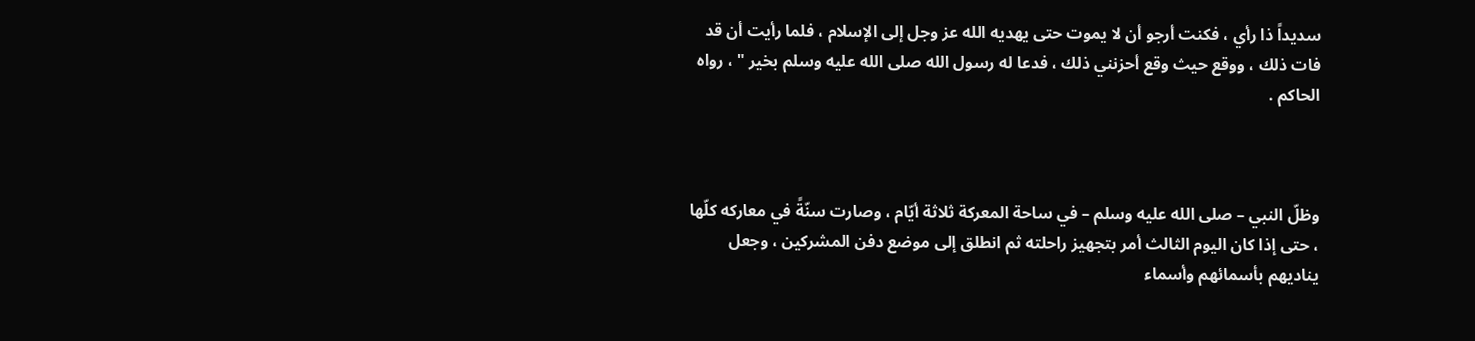سديداً ذا رأي ، فكنت أرجو أن لا يموت حتى يهديه الله عز وجل إلى الإسلام ، فلما رأيت أن قد فات ذلك ، ووقع حيث وقع أحزنني ذلك ، فدعا له رسول الله صلى الله عليه وسلم بخير " ، رواه الحاكم .



وظلّ النبي – صلى الله عليه وسلم – في ساحة المعركة ثلاثة أيّام ، وصارت سنّةً في معاركه كلّها ، حتى إذا كان اليوم الثالث أمر بتجهيز راحلته ثم انطلق إلى موضع دفن المشركين ، وجعل يناديهم بأسمائهم وأسماء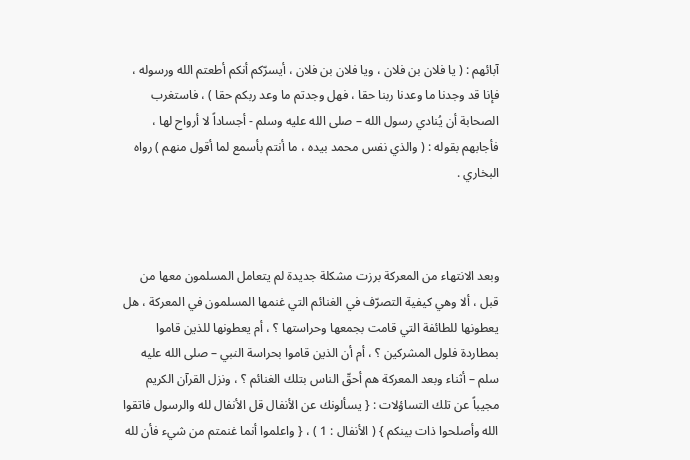آبائهم : ( يا فلان بن فلان ، ويا فلان بن فلان ، أيسرّكم أنكم أطعتم الله ورسوله ، فإنا قد وجدنا ما وعدنا ربنا حقا ، فهل وجدتم ما وعد ربكم حقا ) ، فاستغرب الصحابة أن يُنادي رسول الله – صلى الله عليه وسلم - أجساداً لا أرواح لها ، فأجابهم بقوله : ( والذي نفس محمد بيده ، ما أنتم بأسمع لما أقول منهم ) رواه البخاري .



وبعد الانتهاء من المعركة برزت مشكلة جديدة لم يتعامل المسلمون معها من قبل ، ألا وهي كيفية التصرّف في الغنائم التي غنمها المسلمون في المعركة ، هل يعطونها للطائفة التي قامت بجمعها وحراستها ؟ ، أم يعطونها للذين قاموا بمطاردة فلول المشركين ؟ ، أم أن الذين قاموا بحراسة النبي – صلى الله عليه سلم – أثناء وبعد المعركة هم أحقّ الناس بتلك الغنائم ؟ ، ونزل القرآن الكريم مجيباً عن تلك التساؤلات : { يسألونك عن الأنفال قل الأنفال لله والرسول فاتقوا الله وأصلحوا ذات بينكم } ( الأنفال : 1 ) ، { واعلموا أنما غنمتم من شيء فأن لله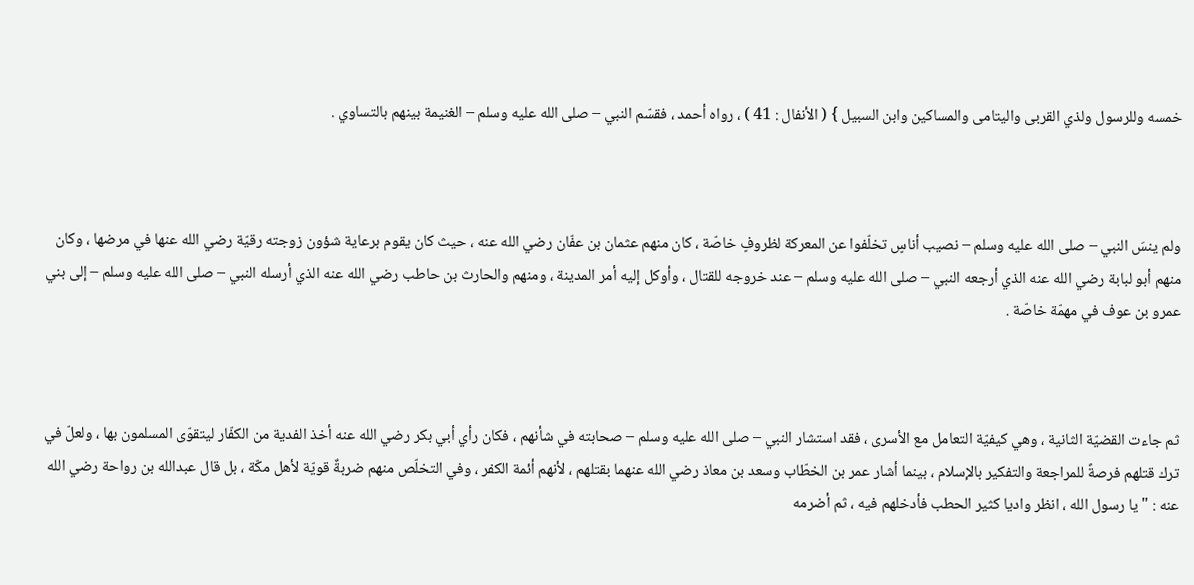خمسه وللرسول ولذي القربى واليتامى والمساكين وابن السبيل } ( الأنفال : 41 ) ، رواه أحمد ، فقسّم النبي – صلى الله عليه وسلم – الغنيمة بينهم بالتساوي .



ولم ينسَ النبي – صلى الله عليه وسلم – نصيب أناسٍ تخلّفوا عن المعركة لظروفٍ خاصّة ، كان منهم عثمان بن عفّان رضي الله عنه ، حيث كان يقوم برعاية شؤون زوجته رقيّة رضي الله عنها في مرضها ، وكان منهم أبو لبابة رضي الله عنه الذي أرجعه النبي – صلى الله عليه وسلم – عند خروجه للقتال ، وأوكل إليه أمر المدينة ، ومنهم والحارث بن حاطب رضي الله عنه الذي أرسله النبي – صلى الله عليه وسلم – إلى بني عمرو بن عوف في مهمّة خاصّة .



ثم جاءت القضيّة الثانية ، وهي كيفيّة التعامل مع الأسرى ، فقد استشار النبي – صلى الله عليه وسلم – صحابته في شأنهم ، فكان رأي أبي بكر رضي الله عنه أخذ الفدية من الكفّار ليتقوّى المسلمون بها ، ولعلّ في ترك قتلهم فرصةً للمراجعة والتفكير بالإسلام ، بينما أشار عمر بن الخطّاب وسعد بن معاذ رضي الله عنهما بقتلهم ، لأنهم أئمة الكفر ، وفي التخلّص منهم ضربةٌ قويّة لأهل مكّة ، بل قال عبدالله بن رواحة رضي الله عنه : " يا رسول الله ، انظر واديا كثير الحطب فأدخلهم فيه ، ثم أضرمه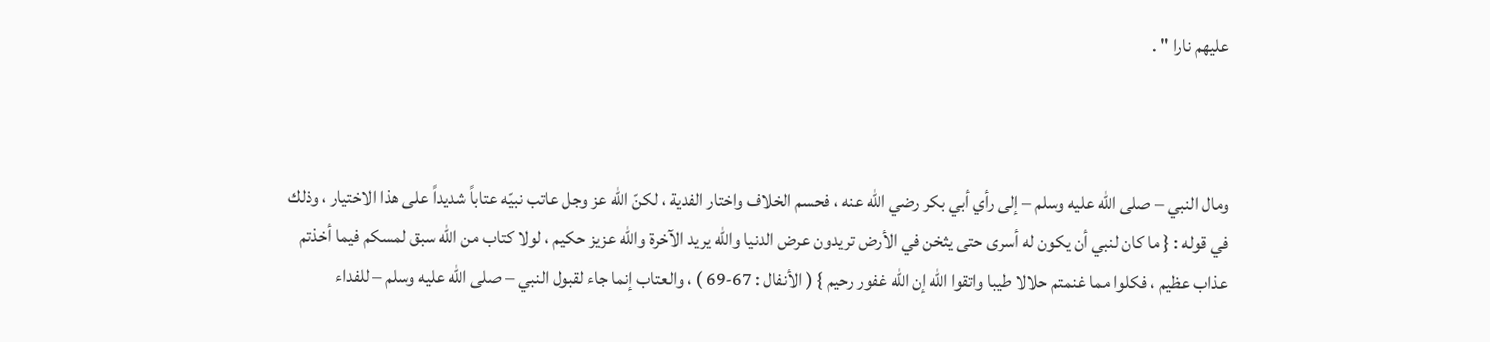عليهم نارا " .



ومال النبي – صلى الله عليه وسلم – إلى رأي أبي بكر رضي الله عنه ، فحسم الخلاف واختار الفدية ، لكنّ الله عز وجل عاتب نبيّه عتاباً شديداً على هذا الاختيار ، وذلك في قوله : { ما كان لنبي أن يكون له أسرى حتى يثخن في الأرض تريدون عرض الدنيا والله يريد الآخرة والله عزيز حكيم ، لولا كتاب من الله سبق لمسكم فيما أخذتم عذاب عظيم ، فكلوا مما غنمتم حلالا طيبا واتقوا الله إن الله غفور رحيم } ( الأنفال : 67-69 ) ، والعتاب إنما جاء لقبول النبي – صلى الله عليه وسلم – للفداء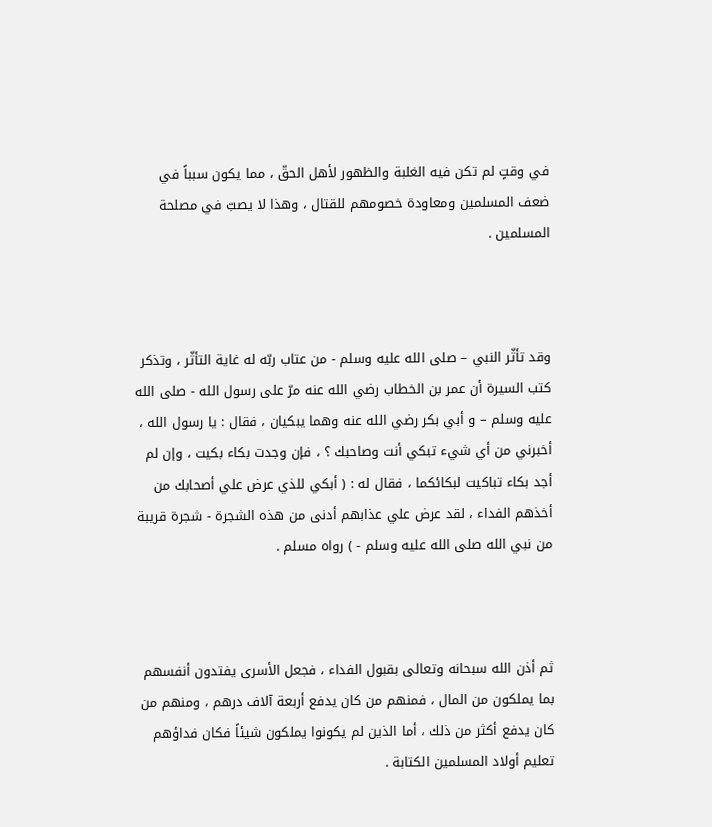في وقتٍ لم تكن فيه الغلبة والظهور لأهل الحقّ ، مما يكون سبباً في ضعف المسلمين ومعاودة خصومهم للقتال ، وهذا لا يصبّ في مصلحة المسلمين .



وقد تأثّر النبي – صلى الله عليه وسلم - من عتاب ربّه له غاية التأثّر ، وتذكر كتب السيرة أن عمر بن الخطاب رضي الله عنه مرّ على رسول الله - صلى الله عليه وسلم – و أبي بكر رضي الله عنه وهما يبكيان ، فقال : يا رسول الله ، أخبرني من أي شيء تبكي أنت وصاحبك ؟ ، فإن وجدت بكاء بكيت ، وإن لم أجد بكاء تباكيت لبكائكما ، فقال له : ( أبكي للذي عرض علي أصحابك من أخذهم الفداء ، لقد عرض علي عذابهم أدنى من هذه الشجرة - شجرة قريبة من نبي الله صلى الله عليه وسلم - ) رواه مسلم .



ثم أذن الله سبحانه وتعالى بقبول الفداء ، فجعل الأسرى يفتدون أنفسهم بما يملكون من المال ، فمنهم من كان يدفع أربعة آلاف درهم ، ومنهم من كان يدفع أكثر من ذلك ، أما الذين لم يكونوا يملكون شيئاً فكان فداؤهم تعليم أولاد المسلمين الكتابة .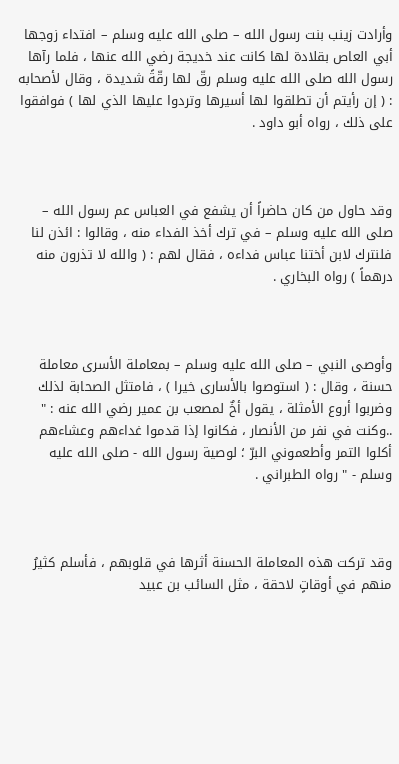وأرادت زينب بنت رسول الله – صلى الله عليه وسلم – افتداء زوجها أبي العاص بقلادة لها كانت عند خديجة رضي الله عنها ، فلما رآها رسول الله صلى الله عليه وسلم رقّ لها رقّةً شديدة ، وقال لأصحابه : ( إن رأيتم أن تطلقوا لها أسيرها وتردوا عليها الذي لها ) فوافقوا على ذلك ، رواه أبو داود .



وقد حاول من كان حاضراً أن يشفع في العباس عم رسول الله – صلى الله عليه وسلم – في ترك أخذ الفداء منه ، وقالوا : ائذن لنا فلنترك لابن أختنا عباس فداءه ، فقال لهم : ( والله لا تذرون منه درهماً ) رواه البخاري .



وأوصى النبي – صلى الله عليه وسلم – بمعاملة الأسرى معاملة حسنة ، وقال : ( استوصوا بالأسارى خيرا ) ، فامتثل الصحابة لذلك وضربوا أروع الأمثلة ، يقول أخٌ لمصعب بن عمير رضي الله عنه : " ..وكنت في نفر من الأنصار ، فكانوا إذا قدموا غداءهم وعشاءهم أكلوا التمر وأطعموني البرّ ؛ لوصية رسول الله - صلى الله عليه وسلم - " رواه الطبراني .



وقد تركت هذه المعاملة الحسنة أثرها في قلوبهم ، فأسلم كثيرُ منهم في أوقاتٍ لاحقة ، مثل السائب بن عبيد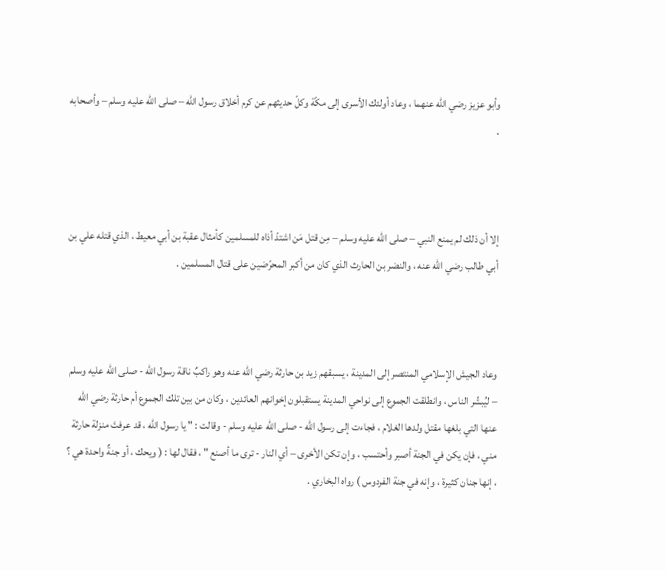وأبو عزيز رضي الله عنهما ، وعاد أولئك الأسرى إلى مكّة وكلّ حديثهم عن كرم أخلاق رسول الله – صلى الله عليه وسلم – وأصحابه .



إلا أن ذلك لم يمنع النبي – صلى الله عليه وسلم – مِن قتل مَن اشتدّ أذاه للمسلمين كأمثال عقبة بن أبي معيط ، الذي قتله علي بن أبي طالب رضي الله عنه ، والنضر بن الحارث الذي كان من أكبر المحرّضين على قتال المسلمين .



وعاد الجيش الإسلامي المنتصر إلى المدينة ، يسبقهم زيد بن حارثة رضي الله عنه وهو راكبٌ ناقة رسول الله - صلى الله عليه وسلم – ليُبشّر الناس ، وانطلقت الجموع إلى نواحي المدينة يستقبلون إخوانهم العائدين ، وكان من بين تلك الجموع أم حارثة رضي الله عنها التي بلغها مقتل ولدها الغلام ، فجاءت إلى رسول الله - صلى الله عليه وسلم - وقالت : " يا رسول الله ، قد عرفتَ منزلة حارثة مني ، فإن يكن في الجنة أصبر وأحتسب ، وإن تكن الأخرى – أي النار - ترى ما أصنع " ، فقال لها : ( ويحك ، أو جنةٌ واحدة هي ؟ ، إنها جنان كثيرة ، وإنه في جنة الفردوس ) رواه البخاري .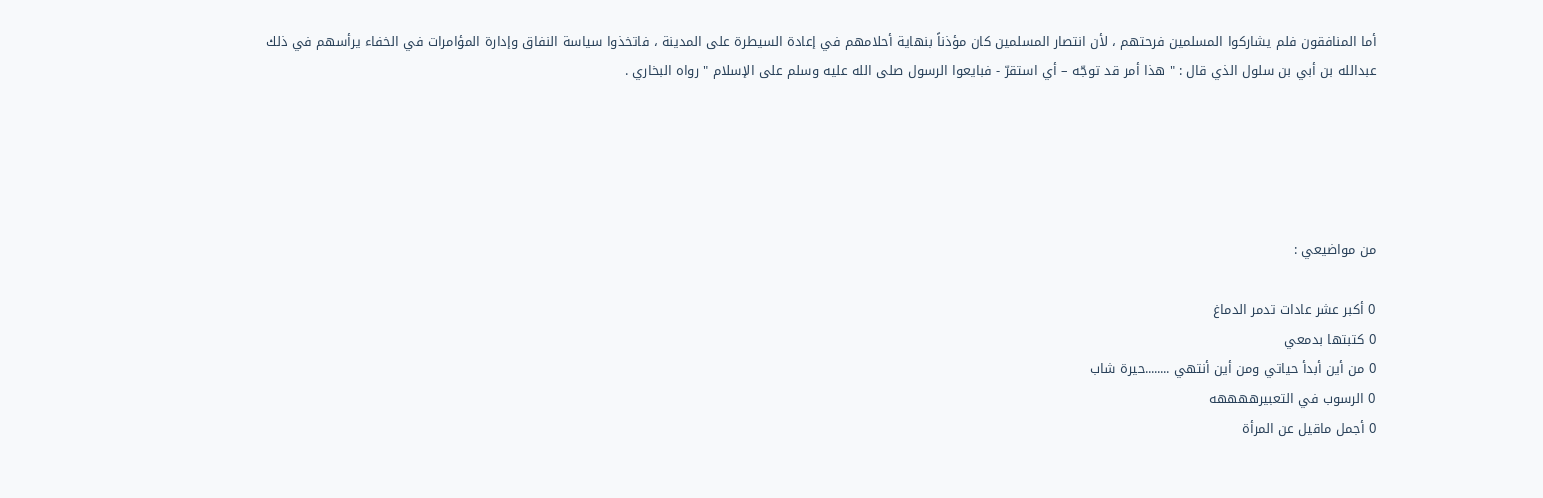أما المنافقون فلم يشاركوا المسلمين فرحتهم ، لأن انتصار المسلمين كان مؤذناً بنهاية أحلامهم في إعادة السيطرة على المدينة ، فاتخذوا سياسة النفاق وإدارة المؤامرات في الخفاء يرأسهم في ذلك عبدالله بن أبي بن سلول الذي قال : " هذا أمر قد توجّه – أي استقرّ - فبايعوا الرسول صلى الله عليه وسلم على الإسلام " رواه البخاري .





من مواضيعي :

0 أكبر عشر عادات تدمر الدماغ
0 كتبتها بدمعي
0 من أين أبدأ حياتي ومن أين أنتهي ........حيرة شاب
0 الرسوب في التعبيرههههه
0 أجمل ماقيل عن المرأة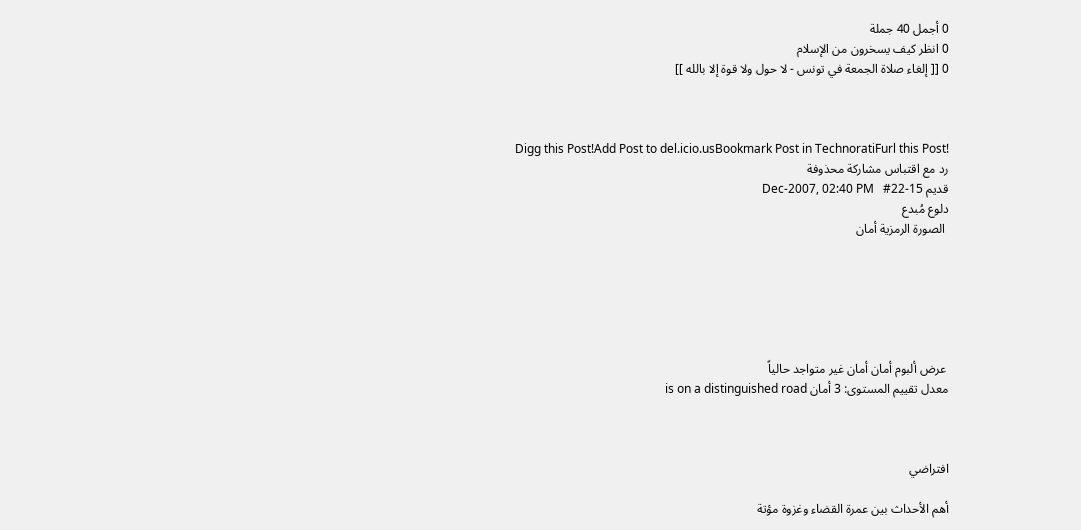0 أجمل 40 جملة
0 انظر كيف يسخرون من الإسلام
0 [[ إلغاء صلاة الجمعة في تونس - لا حول ولا قوة إلا بالله ]]



Digg this Post!Add Post to del.icio.usBookmark Post in TechnoratiFurl this Post!
رد مع اقتباس مشاركة محذوفة
قديم 15-Dec-2007, 02:40 PM   #22
دلوع مُبدع
 الصورة الرمزية أمان






 عرض ألبوم أمان أمان غير متواجد حالياً
معدل تقييم المستوى: 3 أمان is on a distinguished road



افتراضي

أهم الأحداث بين عمرة القضاء وغزوة مؤتة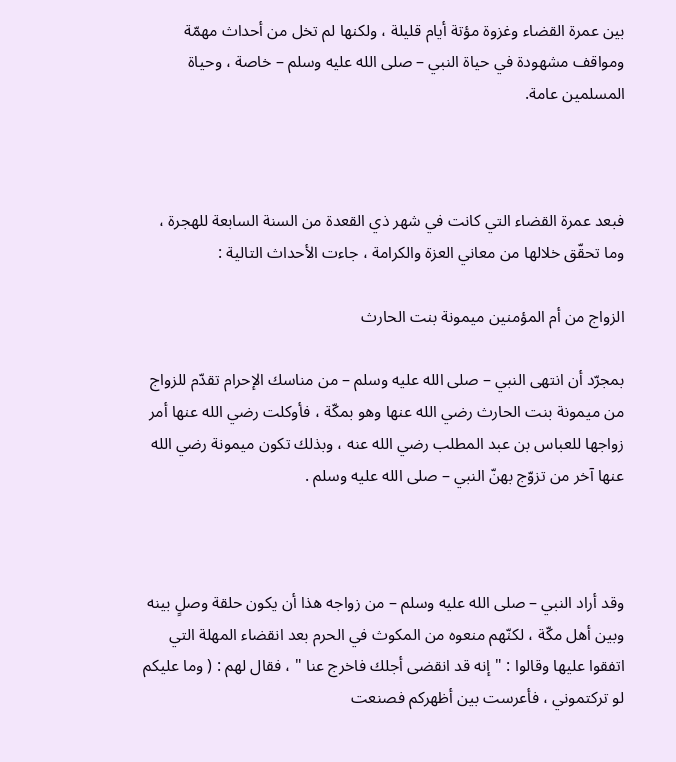بين عمرة القضاء وغزوة مؤتة أيام قليلة ، ولكنها لم تخل من أحداث مهمّة ومواقف مشهودة في حياة النبي – صلى الله عليه وسلم – خاصة ، وحياة المسلمين عامة.



فبعد عمرة القضاء التي كانت في شهر ذي القعدة من السنة السابعة للهجرة ، وما تحقّق خلالها من معاني العزة والكرامة ، جاءت الأحداث التالية :

الزواج من أم المؤمنين ميمونة بنت الحارث

بمجرّد أن انتهى النبي – صلى الله عليه وسلم – من مناسك الإحرام تقدّم للزواج من ميمونة بنت الحارث رضي الله عنها وهو بمكّة ، فأوكلت رضي الله عنها أمر زواجها للعباس بن عبد المطلب رضي الله عنه ، وبذلك تكون ميمونة رضي الله عنها آخر من تزوّج بهنّ النبي – صلى الله عليه وسلم .



وقد أراد النبي – صلى الله عليه وسلم – من زواجه هذا أن يكون حلقة وصلٍ بينه وبين أهل مكّة ، لكنّهم منعوه من المكوث في الحرم بعد انقضاء المهلة التي اتفقوا عليها وقالوا : "إنه قد انقضى أجلك فاخرج عنا " ، فقال لهم : ( وما عليكم لو تركتموني ، فأعرست بين أظهركم فصنعت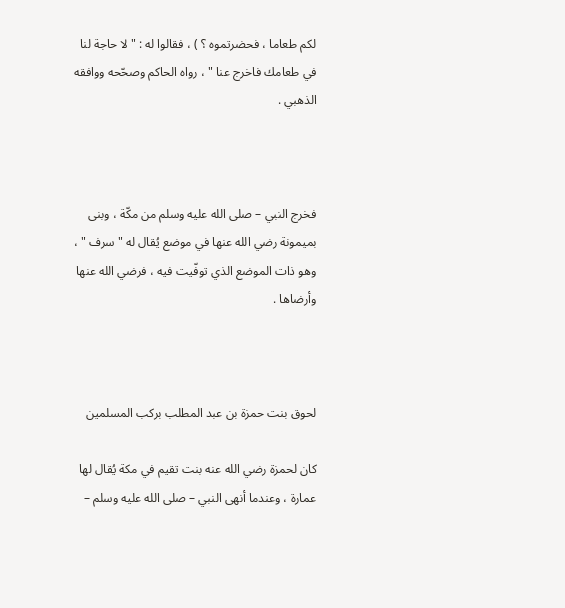لكم طعاما ، فحضرتموه ؟ ) ، فقالوا له : " لا حاجة لنا في طعامك فاخرج عنا " ، رواه الحاكم وصحّحه ووافقه الذهبي .



فخرج النبي – صلى الله عليه وسلم من مكّة ، وبنى بميمونة رضي الله عنها في موضع يُقال له " سرف " ، وهو ذات الموضع الذي توفّيت فيه ، فرضي الله عنها وأرضاها .



لحوق بنت حمزة بن عبد المطلب بركب المسلمين

كان لحمزة رضي الله عنه بنت تقيم في مكة يُقال لها عمارة ، وعندما أنهى النبي – صلى الله عليه وسلم –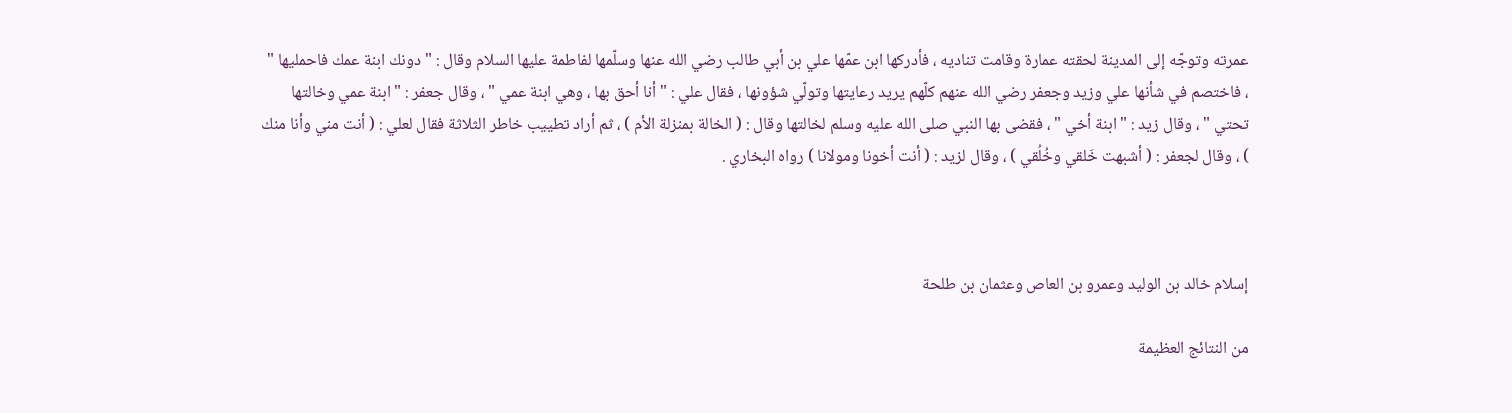عمرته وتوجّه إلى المدينة لحقته عمارة وقامت تناديه ، فأدركها ابن عمّها علي بن أبي طالب رضي الله عنها وسلّمها لفاطمة عليها السلام وقال : " دونك ابنة عمك فاحمليها " ، فاختصم في شأنها علي وزيد وجعفر رضي الله عنهم كلّهم يريد رعايتها وتولّي شؤونها ، فقال علي : " أنا أحق بها ، وهي ابنة عمي " ، وقال جعفر : " ابنة عمي وخالتها تحتي " ، وقال زيد : " ابنة أخي " ، فقضى بها النبي صلى الله عليه وسلم لخالتها وقال : ( الخالة بمنزلة الأم ) ، ثم أراد تطييب خاطر الثلاثة فقال لعلي : ( أنت مني وأنا منك ) ، وقال لجعفر : ( أشبهت خَلقي وخُلُقي ) ، وقال لزيد : ( أنت أخونا ومولانا ) رواه البخاري .



إسلام خالد بن الوليد وعمرو بن العاص وعثمان بن طلحة

من النتائج العظيمة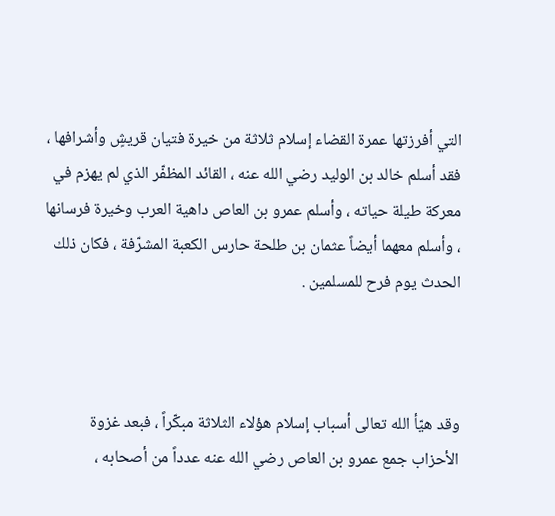التي أفرزتها عمرة القضاء إسلام ثلاثة من خيرة فتيان قريشٍ وأشرافها ، فقد أسلم خالد بن الوليد رضي الله عنه ، القائد المظفّر الذي لم يهزم في معركة طيلة حياته ، وأسلم عمرو بن العاص داهية العرب وخيرة فرسانها ، وأسلم معهما أيضاً عثمان بن طلحة حارس الكعبة المشرّفة ، فكان ذلك الحدث يوم فرح للمسلمين .



وقد هيّأ الله تعالى أسباب إسلام هؤلاء الثلاثة مبكّراً ، فبعد غزوة الأحزاب جمع عمرو بن العاص رضي الله عنه عدداً من أصحابه ،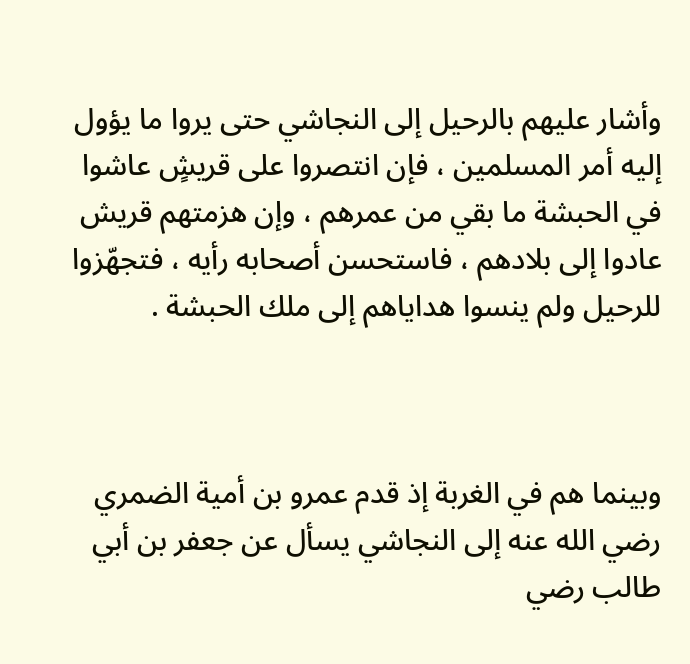وأشار عليهم بالرحيل إلى النجاشي حتى يروا ما يؤول إليه أمر المسلمين ، فإن انتصروا على قريشٍ عاشوا في الحبشة ما بقي من عمرهم ، وإن هزمتهم قريش عادوا إلى بلادهم ، فاستحسن أصحابه رأيه ، فتجهّزوا للرحيل ولم ينسوا هداياهم إلى ملك الحبشة .



وبينما هم في الغربة إذ قدم عمرو بن أمية الضمري رضي الله عنه إلى النجاشي يسأل عن جعفر بن أبي طالب رضي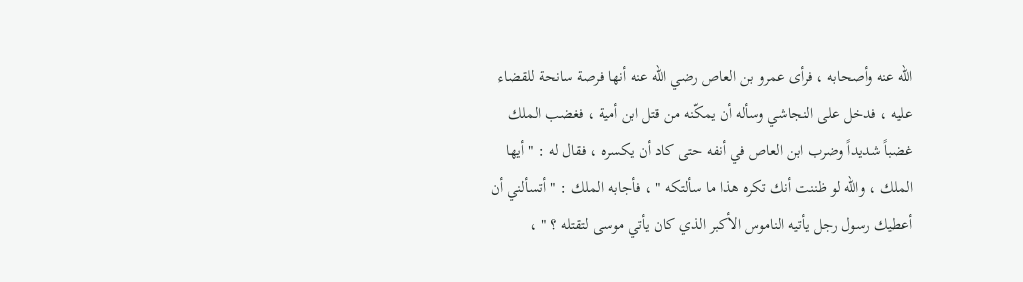الله عنه وأصحابه ، فرأى عمرو بن العاص رضي الله عنه أنها فرصة سانحة للقضاء عليه ، فدخل على النجاشي وسأله أن يمكّنه من قتل ابن أمية ، فغضب الملك غضباً شديداً وضرب ابن العاص في أنفه حتى كاد أن يكسره ، فقال له : " أيها الملك ، والله لو ظننت أنك تكره هذا ما سألتكه " ، فأجابه الملك : " أتسألني أن أعطيك رسول رجل يأتيه الناموس الأكبر الذي كان يأتي موسى لتقتله ؟ " ،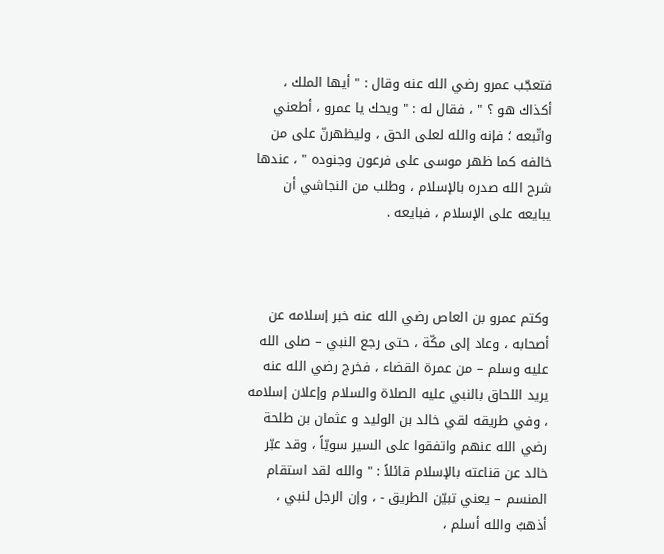فتعجّب عمرو رضي الله عنه وقال : " أيها الملك ، أكذاك هو ؟ " ، فقال له : " ويحك يا عمرو ، أطعني واتّبعه ؛ فإنه والله لعلى الحق ، وليظهرنّ على من خالفه كما ظهر موسى على فرعون وجنوده " ، عندها شرح الله صدره بالإسلام ، وطلب من النجاشي أن يبايعه على الإسلام ، فبايعه .



وكتم عمرو بن العاص رضي الله عنه خبر إسلامه عن أصحابه ، وعاد إلى مكّة ، حتى رجع النبي – صلى الله عليه وسلم – من عمرة القضاء ، فخرج رضي الله عنه يريد اللحاق بالنبي عليه الصلاة والسلام وإعلان إسلامه ، وفي طريقه لقي خالد بن الوليد و عثمان بن طلحة رضي الله عنهم واتفقوا على السير سويّاً ، وقد عبّر خالد عن قناعته بالإسلام قائلاً : " والله لقد استقام المنسم – يعني تبيّن الطريق - ، وإن الرجل لنبي ، أذهبُ والله أسلم ،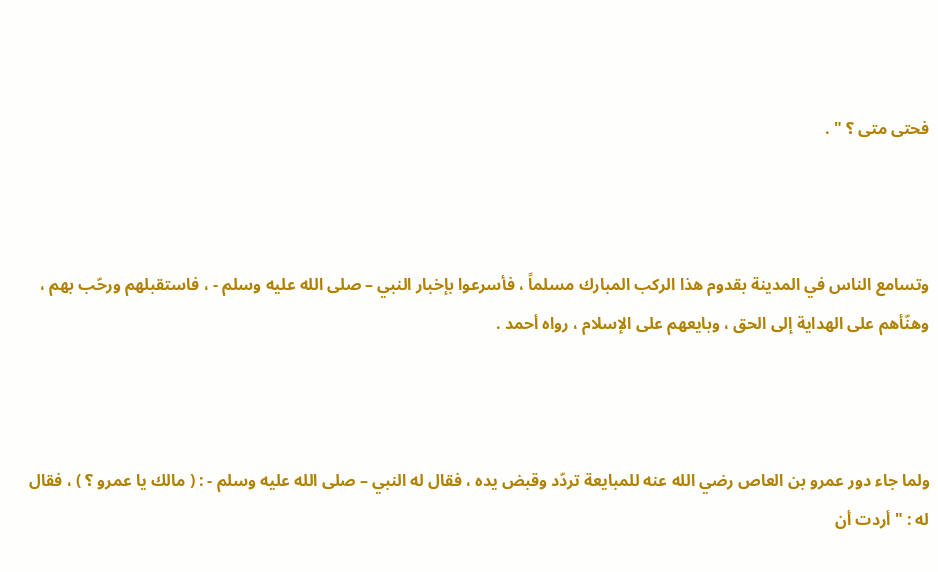فحتى متى ؟ " .



وتسامع الناس في المدينة بقدوم هذا الركب المبارك مسلماً ، فأسرعوا بإخبار النبي – صلى الله عليه وسلم - ، فاستقبلهم ورحّب بهم ، وهنّأهم على الهداية إلى الحق ، وبايعهم على الإسلام ، رواه أحمد .



ولما جاء دور عمرو بن العاص رضي الله عنه للمبايعة تردّد وقبض يده ، فقال له النبي – صلى الله عليه وسلم - : ( مالك يا عمرو ؟ ) ، فقال له : " أردت أن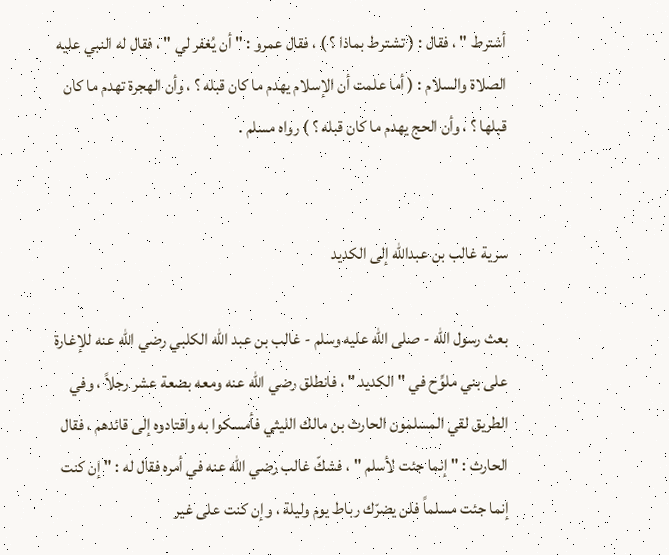أشترط " ، فقال : ( تشترط بماذا ؟ ) ، فقال عمرو : " أن يُغفر لي " ، فقال له النبي عليه الصلاة والسلام : ( أما علمت أن الإسلام يهدم ما كان قبله ؟ ، وأن الهجرة تهدم ما كان قبلها ؟ ، وأن الحج يهدم ما كان قبله ؟ ) رواه مسلم .


سرية غالب بن عبدالله إلى الكديد

بعث رسول الله - صلى الله عليه وسلم - غالب بن عبد الله الكلبي رضي الله عنه للإغارة على بني ملوِّح في " الكديد " ، فانطلق رضي الله عنه ومعه بضعة عشر رجلاً ، وفي الطريق لقي المسلمون الحارث بن مالك الليثي فأمسكوا به واقتادوه إلى قائدهم ، فقال الحارث : " إنما جئت لأسلم " ، فشكّ غالب رضي الله عنه في أمره فقال له : " إن كنت إنما جئت مسلماً فلن يضرّك رباط يوم وليلة ، وإن كنت على غير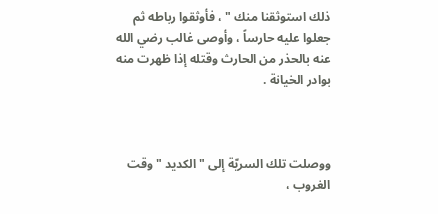ذلك استوثقنا منك " ، فأوثقوا رباطه ثم جعلوا عليه حارساً ، وأوصى غالب رضي الله عنه بالحذر من الحارث وقتله إذا ظهرت منه بوادر الخيانة .



ووصلت تلك السريّة إلى " الكديد " وقت الغروب ،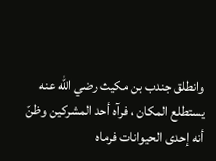وانطلق جندب بن مكيث رضي الله عنه يستطلع المكان ، فرآه أحد المشركين وظنّ أنه إحدى الحيوانات فرماه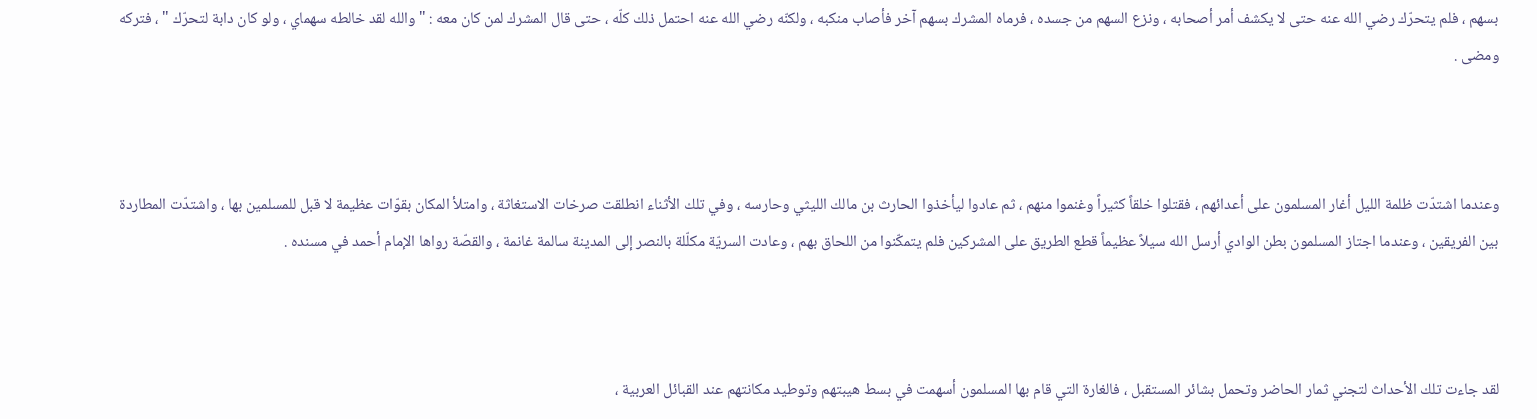بسهم ، فلم يتحرّك رضي الله عنه حتى لا يكشف أمر أصحابه ، ونزع السهم من جسده ، فرماه المشرك بسهم آخر فأصاب منكبه ، ولكنّه رضي الله عنه احتمل ذلك كلّه ، حتى قال المشرك لمن كان معه : " والله لقد خالطه سهماي ، ولو كان دابة لتحرّك " ، فتركه ومضى .



وعندما اشتدّت ظلمة الليل أغار المسلمون على أعدائهم ، فقتلوا خلقاً كثيراً وغنموا منهم ، ثم عادوا ليأخذوا الحارث بن مالك الليثي وحارسه ، وفي تلك الأثناء انطلقت صرخات الاستغاثة ، وامتلأ المكان بقوّات عظيمة لا قبل للمسلمين بها ، واشتدّت المطاردة بين الفريقين ، وعندما اجتاز المسلمون بطن الوادي أرسل الله سيلاً عظيماً قطع الطريق على المشركين فلم يتمكّنوا من اللحاق بهم ، وعادت السريّة مكلّلة بالنصر إلى المدينة سالمة غانمة ، والقصّة رواها الإمام أحمد في مسنده .



لقد جاءت تلك الأحداث لتجني ثمار الحاضر وتحمل بشائر المستقبل ، فالغارة التي قام بها المسلمون أسهمت في بسط هيبتهم وتوطيد مكانتهم عند القبائل العربية ،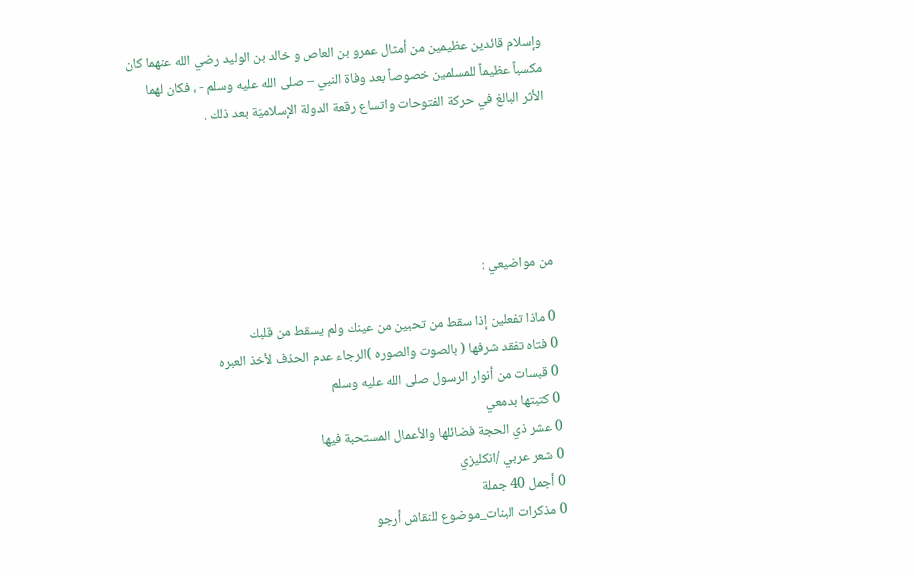وإسلام قائدين عظيمين من أمثال عمرو بن العاص و خالد بن الوليد رضي الله عنهما كان مكسباً عظيماً للمسلمين خصوصاً بعد وفاة النبي – صلى الله عليه وسلم - ، فكان لهما الأثر البالغ في حركة الفتوحات واتساع رقعة الدولة الإسلاميّة بعد ذلك .





من مواضيعي :

0 ماذا تفعلين إذا سقط من تحبين من عينك ولم يسقط من قلبك
0 فتاه تفقد شرفها ( بالصوت والصوره )الرجاء عدم الحذف لأخذ العبره
0 قبسات من أنوار الرسول صلى الله عليه وسلم
0 كتبتها بدمعي
0 عشر ذي الحجة فضائلها والأعمال المستحبة فيها
0 شعر عربي /انكليزي
0 أجمل 40 جملة
0 مذكرات البنات_موضوع للنقاش أرجو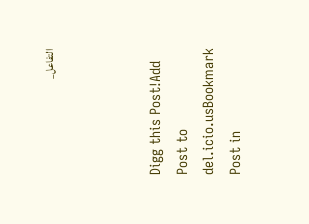التفاعل_



Digg this Post!Add Post to del.icio.usBookmark Post in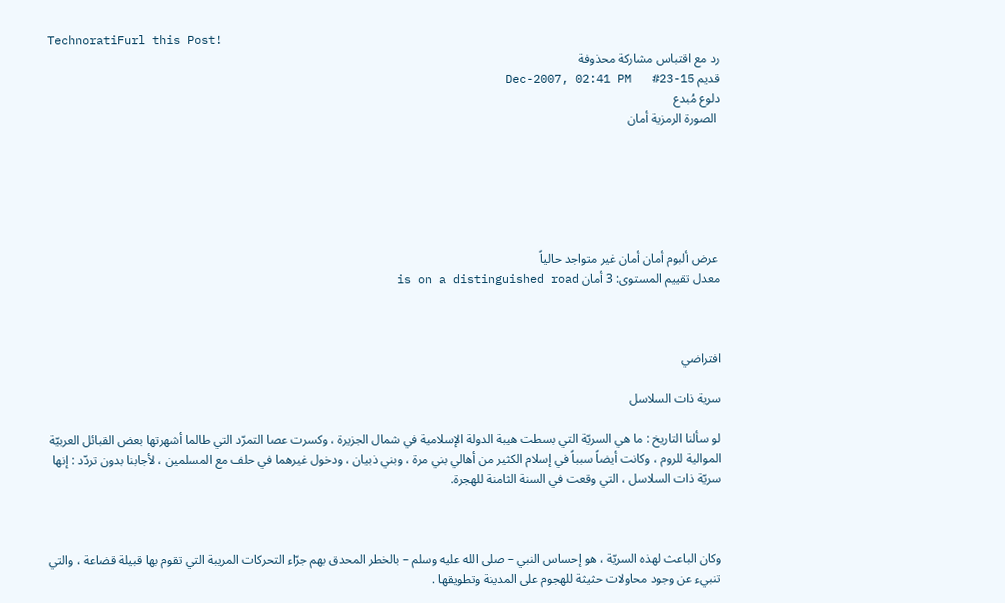TechnoratiFurl this Post!
رد مع اقتباس مشاركة محذوفة
قديم 15-Dec-2007, 02:41 PM   #23
دلوع مُبدع
 الصورة الرمزية أمان






 عرض ألبوم أمان أمان غير متواجد حالياً
معدل تقييم المستوى: 3 أمان is on a distinguished road



افتراضي

سرية ذات السلاسل

لو سألنا التاريخ : ما هي السريّة التي بسطت هيبة الدولة الإسلامية في شمال الجزيرة ، وكسرت عصا التمرّد التي طالما أشهرتها بعض القبائل العربيّة الموالية للروم ، وكانت أيضاً سبباً في إسلام الكثير من أهالي بني مرة ، وبني ذبيان ، ودخول غيرهما في حلف مع المسلمين ، لأجابنا بدون تردّد : إنها سريّة ذات السلاسل ، التي وقعت في السنة الثامنة للهجرة.



وكان الباعث لهذه السريّة ، هو إحساس النبي – صلى الله عليه وسلم – بالخطر المحدق بهم جرّاء التحركات المريبة التي تقوم بها قبيلة قضاعة ، والتي تنبيء عن وجود محاولات حثيثة للهجوم على المدينة وتطويقها .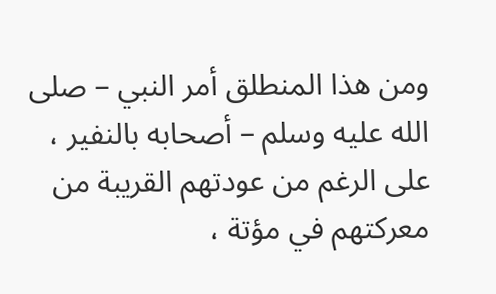ومن هذا المنطلق أمر النبي – صلى الله عليه وسلم – أصحابه بالنفير ، على الرغم من عودتهم القريبة من معركتهم في مؤتة ،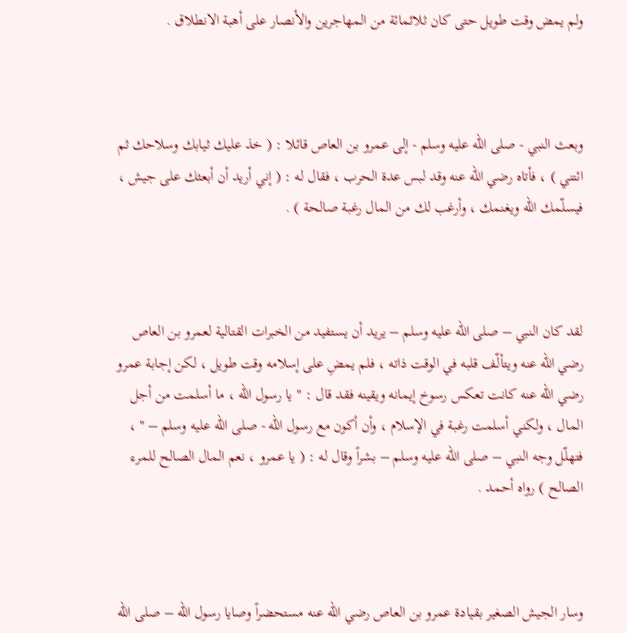ولم يمض وقت طويل حتى كان ثلاثمائة من المهاجرين والأنصار على أهبة الانطلاق .



وبعث النبي - صلى الله عليه وسلم - إلى عمرو بن العاص قائلا : ( خذ عليك ثيابك وسلاحك ثم ائتني ) ، فأتاه رضي الله عنه وقد لبس عدة الحرب ، فقال له : ( إني أريد أن أبعثك على جيش ، فيسلّمك الله ويغنمك ، وأرغب لك من المال رغبة صالحة ) .



لقد كان النبي – صلى الله عليه وسلم – يريد أن يستفيد من الخبرات القتالية لعمرو بن العاص رضي الله عنه ويتألّف قلبه في الوقت ذاته ، فلم يمضِ على إسلامه وقت طويل ، لكن إجابة عمرو رضي الله عنه كانت تعكس رسوخ إيمانه ويقينه فقد قال : " يا رسول الله ، ما أسلمت من أجل المال ، ولكني أسلمت رغبة في الإسلام ، وأن أكون مع رسول الله - صلى الله عليه وسلم – " ، فتهلّل وجه النبي – صلى الله عليه وسلم – بشراً وقال له : ( يا عمرو ، نعم المال الصالح للمرء الصالح ) رواه أحمد .



وسار الجيش الصغير بقيادة عمرو بن العاص رضي الله عنه مستحضراً وصايا رسول الله – صلى الله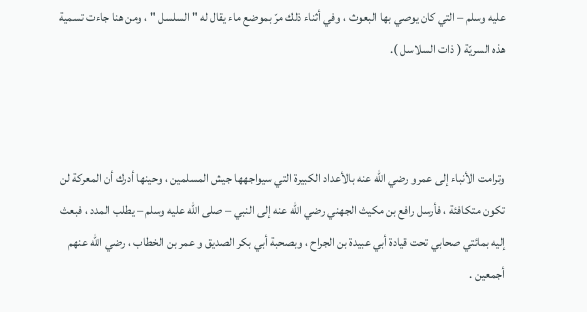عليه وسلم – التي كان يوصي بها البعوث ، وفي أثناء ذلك مرّ بموضع ماء يقال له " السلسل " ، ومن هنا جاءت تسمية هذه السريّة ( ذات السلاسل ).



وترامت الأنباء إلى عمرو رضي الله عنه بالأعداد الكبيرة التي سيواجهها جيش المسلمين ، وحينها أدرك أن المعركة لن تكون متكافئة ، فأرسل رافع بن مكيث الجهني رضي الله عنه إلى النبي – صلى الله عليه وسلم – يطلب المدد ، فبعث إليه بمائتي صحابي تحت قيادة أبي عبيدة بن الجراح ، وبصحبة أبي بكر الصديق و عمر بن الخطاب ، رضي الله عنهم أجمعين .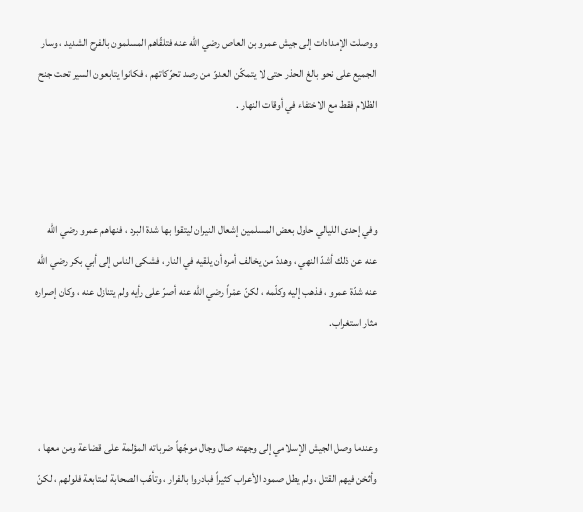ووصلت الإمدادات إلى جيش عمرو بن العاص رضي الله عنه فتلقّاهم المسلمون بالفرح الشديد ، وسار الجميع على نحو بالغ الحذر حتى لا يتمكّن العدوّ من رصد تحرّكاتهم ، فكانوا يتابعون السير تحت جنح الظلام فقط مع الاختفاء في أوقات النهار .



وفي إحدى الليالي حاول بعض المسلمين إشعال النيران ليتقوا بها شدة البرد ، فنهاهم عمرو رضي الله عنه عن ذلك أشدّ النهي ، وهددّ من يخالف أمره أن يلقيه في النار ، فشكى الناس إلى أبي بكر رضي الله عنه شدّة عمرو ، فذهب إليه وكلّمه ، لكنّ عمْراً رضي الله عنه أصرّ على رأيه ولم يتنازل عنه ، وكان إصراره مثار استغراب.



وعندما وصل الجيش الإسلامي إلى وجهته صال وجال موجّهاً ضرباته المؤلمة على قضاعة ومن معها ، وأثخن فيهم القتل ، ولم يطل صمود الأعراب كثيراً فبادروا بالفرار ، وتأهّب الصحابة لمتابعة فلولهم ، لكنّ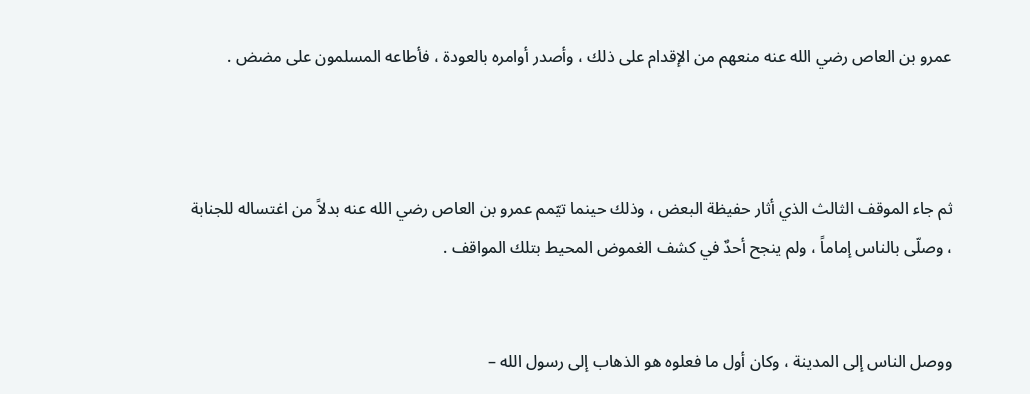عمرو بن العاص رضي الله عنه منعهم من الإقدام على ذلك ، وأصدر أوامره بالعودة ، فأطاعه المسلمون على مضض .



ثم جاء الموقف الثالث الذي أثار حفيظة البعض ، وذلك حينما تيّمم عمرو بن العاص رضي الله عنه بدلاً من اغتساله للجنابة ، وصلّى بالناس إماماً ، ولم ينجح أحدٌ في كشف الغموض المحيط بتلك المواقف .


ووصل الناس إلى المدينة ، وكان أول ما فعلوه هو الذهاب إلى رسول الله –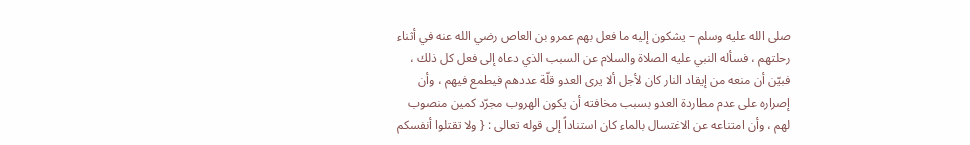صلى الله عليه وسلم – يشكون إليه ما فعل بهم عمرو بن العاص رضي الله عنه في أثناء رحلتهم ، فسأله النبي عليه الصلاة والسلام عن السبب الذي دعاه إلى فعل كل ذلك ، فبيّن أن منعه من إيقاد النار كان لأجل ألا يرى العدو قلّة عددهم فيطمع فيهم ، وأن إصراره على عدم مطاردة العدو بسبب مخافته أن يكون الهروب مجرّد كمين منصوب لهم ، وأن امتناعه عن الاغتسال بالماء كان استناداً إلى قوله تعالى : { ولا تقتلوا أنفسكم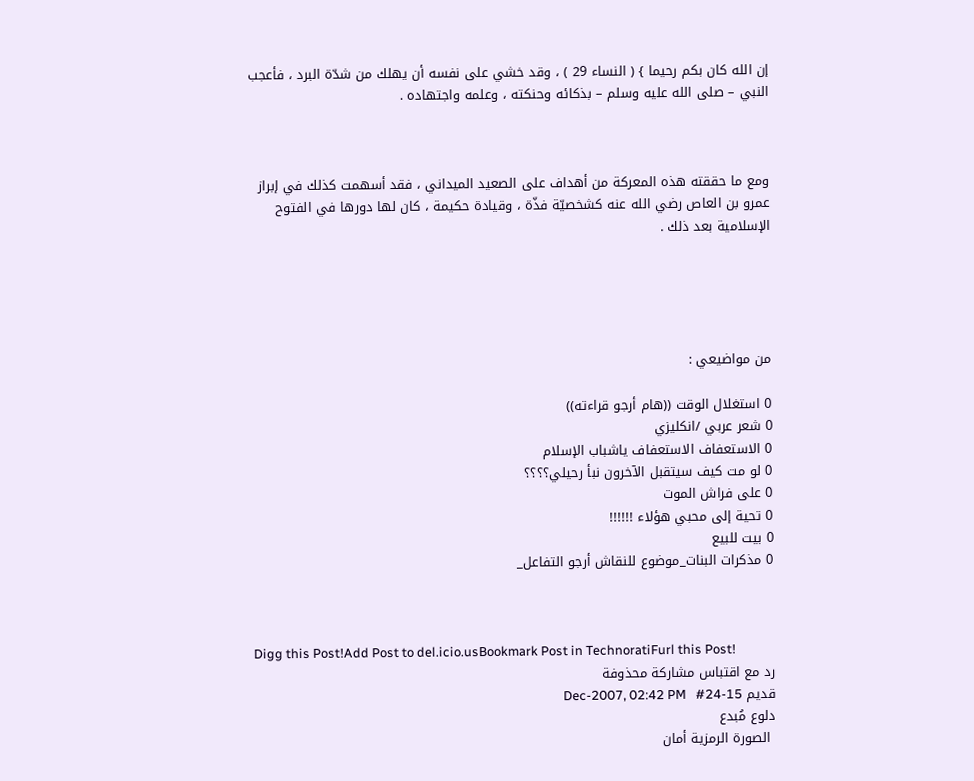إن الله كان بكم رحيما } ( النساء 29 ) ، وقد خشي على نفسه أن يهلك من شدّة البرد ، فأعجب النبي – صلى الله عليه وسلم – بذكائه وحنكته ، وعلمه واجتهاده .



ومع ما حققته هذه المعركة من أهداف على الصعيد الميداني ، فقد أسهمت كذلك في إبراز عمرو بن العاص رضي الله عنه كشخصيّة فذّة ، وقيادة حكيمة ، كان لها دورها في الفتوح الإسلامية بعد ذلك .





من مواضيعي :

0 استغلال الوقت ((هام أرجو قراءته))
0 شعر عربي /انكليزي
0 الاستعفاف الاستعفاف ياشباب الإسلام
0 لو مت كيف سيتقبل الآخرون نبأ رحيلي؟؟؟؟
0 على فراش الموت
0 تحية إلى محبي هؤلاء !!!!!!
0 بيت للبيع
0 مذكرات البنات_موضوع للنقاش أرجو التفاعل_



Digg this Post!Add Post to del.icio.usBookmark Post in TechnoratiFurl this Post!
رد مع اقتباس مشاركة محذوفة
قديم 15-Dec-2007, 02:42 PM   #24
دلوع مُبدع
 الصورة الرمزية أمان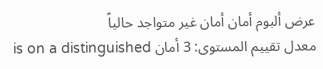عرض ألبوم أمان أمان غير متواجد حالياً
معدل تقييم المستوى: 3 أمان is on a distinguished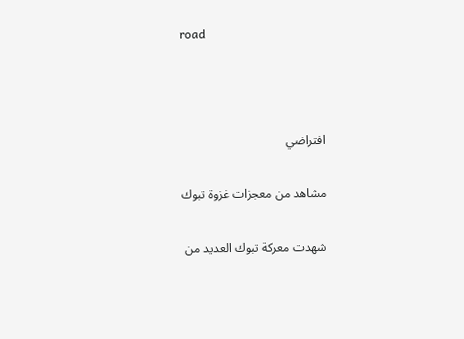road



افتراضي

مشاهد من معجزات غزوة تبوك

شهدت معركة تبوك العديد من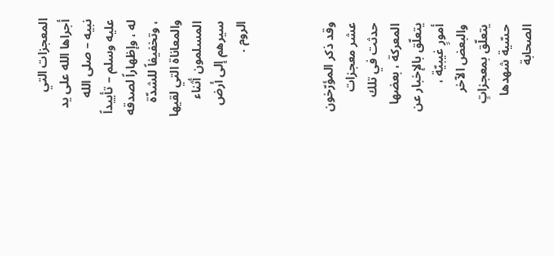المعجزات التي أجراها الله على يد نبيه – صلى الله عليه وسلم – تأييداً له ، وإظهاراً لصدقه ، وتخفيفاً للشدّة والمعاناة التي لقيها المسلمون أثناء سيرهم إلى أرض الروم .



وقد ذكر المؤرّخون عشر معجزات حدثت في تلك المعركة ، بعضها يتعلّق بالإخبار عن أمورٍ غيبيّة ، والبعض الآخر يتعلّق بمعجزاتٍ حسّية شهدها الصحابة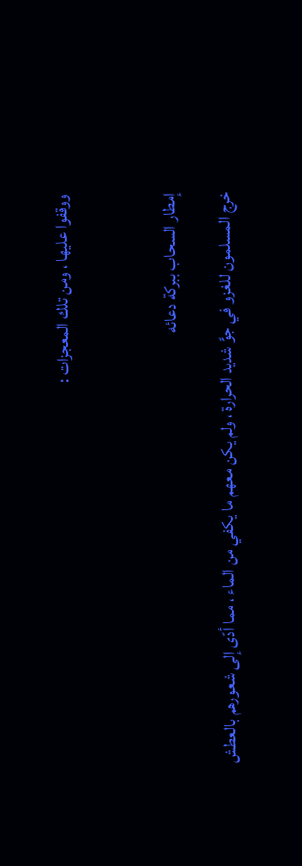ووقفوا عليها ، ومن تلك المعجزات :



إمطار السحاب ببركة دعائه

خرج المسلمون للغزو في جوٍّ شديد الحرارة ، ولم يكن معهم ما يكفي من الماء ، مما أدّى إلى شعورهم بالعطش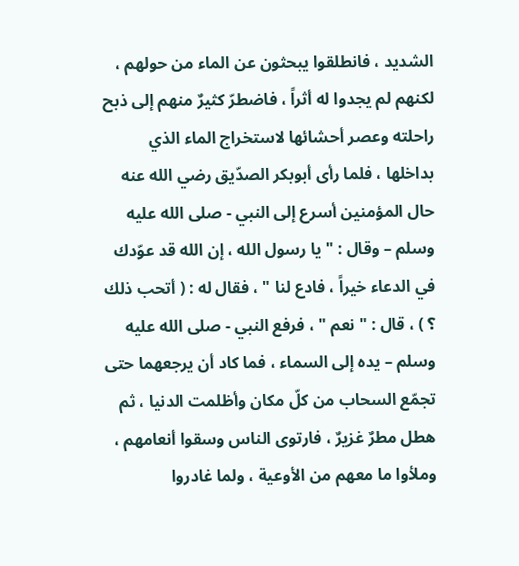الشديد ، فانطلقوا يبحثون عن الماء من حولهم ، لكنهم لم يجدوا له أثراً ، فاضطرّ كثيرٌ منهم إلى ذبح راحلته وعصر أحشائها لاستخراج الماء الذي بداخلها ، فلما رأى أبوبكر الصدّيق رضي الله عنه حال المؤمنين أسرع إلى النبي - صلى الله عليه وسلم – وقال : " يا رسول الله ، إن الله قد عوّدك في الدعاء خيراً ، فادع لنا " ، فقال له : ( أتحب ذلك ؟ ) ، قال : " نعم " ، فرفع النبي - صلى الله عليه وسلم – يده إلى السماء ، فما كاد أن يرجعهما حتى تجمّع السحاب من كلّ مكان وأظلمت الدنيا ، ثم هطل مطرٌ غزيرٌ ، فارتوى الناس وسقوا أنعامهم ، وملأوا ما معهم من الأوعية ، ولما غادروا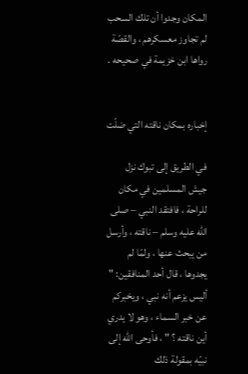المكان وجدوا أن تلك السحب لم تجاوز معسكرهم ، والقصّة رواها ابن خزيمة في صحيحه .


إخباره بمكان ناقته التي ضلّت

في الطريق إلى تبوك نزل جيش المسلمين في مكان للراحة ، فافتقد النبي – صلى الله عليه وسلم – ناقته ، وأرسل من يبحث عنها ، ولمّا لم يجدوها ، قال أحد المنافقين: " أليس يزعم أنه نبي ، ويخبركم عن خبر السماء ، وهو لا يدري أين ناقته ؟ " ، فأوحى الله إلى نبيّه بمقولة ذلك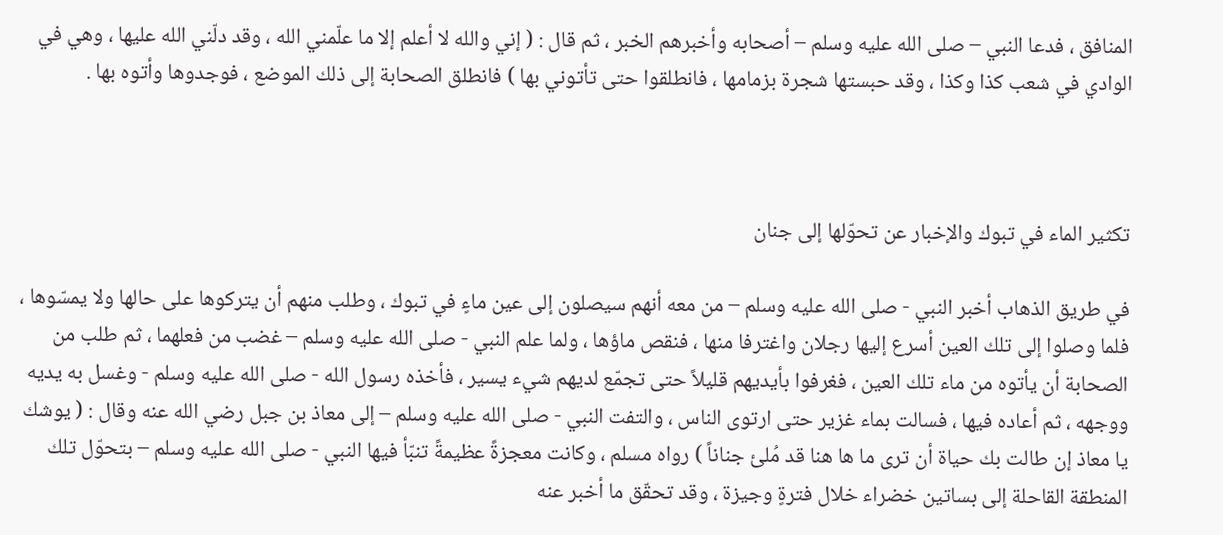المنافق ، فدعا النبي – صلى الله عليه وسلم – أصحابه وأخبرهم الخبر ، ثم قال : ( إني والله لا أعلم إلا ما علّمني الله ، وقد دلّني الله عليها ، وهي في الوادي في شعب كذا وكذا ، وقد حبستها شجرة بزمامها ، فانطلقوا حتى تأتوني بها ) فانطلق الصحابة إلى ذلك الموضع ، فوجدوها وأتوه بها .



تكثير الماء في تبوك والإخبار عن تحوّلها إلى جنان

في طريق الذهاب أخبر النبي - صلى الله عليه وسلم – من معه أنهم سيصلون إلى عين ماءٍ في تبوك ، وطلب منهم أن يتركوها على حالها ولا يمسّوها ، فلما وصلوا إلى تلك العين أسرع إليها رجلان واغترفا منها ، فنقص ماؤها ، ولما علم النبي - صلى الله عليه وسلم – غضب من فعلهما ، ثم طلب من الصحابة أن يأتوه من ماء تلك العين ، فغرفوا بأيديهم قليلاً حتى تجمّع لديهم شيء يسير ، فأخذه رسول الله - صلى الله عليه وسلم - وغسل به يديه ووجهه ، ثم أعاده فيها ، فسالت بماء غزير حتى ارتوى الناس ، والتفت النبي - صلى الله عليه وسلم – إلى معاذ بن جبل رضي الله عنه وقال : ( يوشك يا معاذ إن طالت بك حياة أن ترى ما ها هنا قد مُلئ جناناً ) رواه مسلم ، وكانت معجزةً عظيمةً تنبّأ فيها النبي - صلى الله عليه وسلم – بتحوّل تلك المنطقة القاحلة إلى بساتين خضراء خلال فترةٍ وجيزة ، وقد تحقّق ما أخبر عنه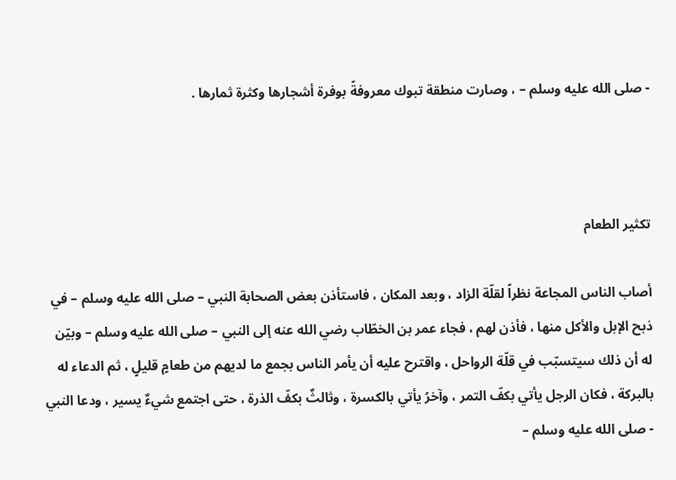- صلى الله عليه وسلم – ، وصارت منطقة تبوك معروفةً بوفرة أشجارها وكثرة ثمارها .



تكثير الطعام

أصاب الناس المجاعة نظراً لقلّة الزاد ، وبعد المكان ، فاستأذن بعض الصحابة النبي – صلى الله عليه وسلم – في ذبح الإبل والأكل منها ، فأذن لهم ، فجاء عمر بن الخطّاب رضي الله عنه إلى النبي – صلى الله عليه وسلم – وبيّن له أن ذلك سيتسبّب في قلّة الرواحل ، واقترح عليه أن يأمر الناس بجمع ما لديهم من طعامٍ قليلٍ ، ثم الدعاء له بالبركة ، فكان الرجل يأتي بكفّ التمر ، وآخرُ يأتي بالكسرة ، وثالثٌ بكفّ الذرة ، حتى اجتمع شيءٌ يسير ، ودعا النبي - صلى الله عليه وسلم –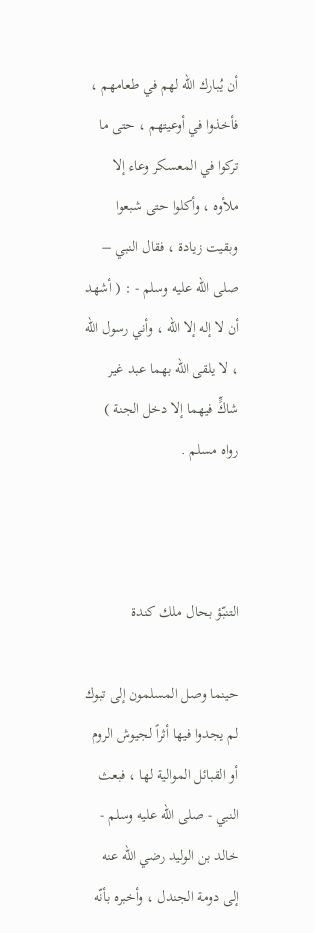أن يُبارك الله لهم في طعامهم ، فأخذوا في أوعيتهم ، حتى ما تركوا في المعسكر وعاء إلا ملأوه ، وأكلوا حتى شبعوا وبقيت زيادة ، فقال النبي – صلى الله عليه وسلم - : ( أشهد أن لا إله إلا الله ، وأني رسول الله ، لا يلقى الله بهما عبد غير شاكٍّ فيهما إلا دخل الجنة ) رواه مسلم .



التنبّؤ بحال ملك كندة

حينما وصل المسلمون إلى تبوك لم يجدوا فيها أثراً لجيوش الروم أو القبائل الموالية لها ، فبعث النبي - صلى الله عليه وسلم - خالد بن الوليد رضي الله عنه إلى دومة الجندل ، وأخبره بأنّه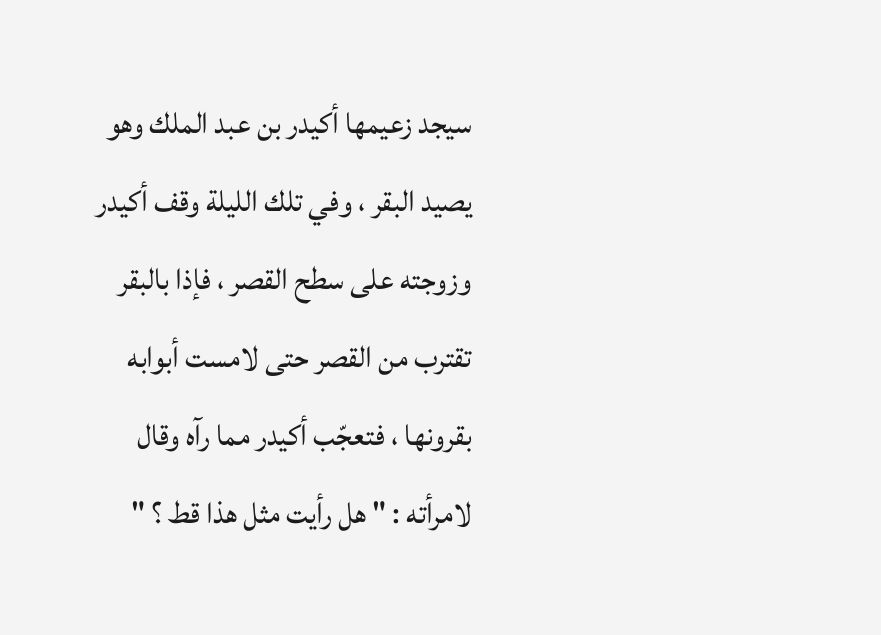سيجد زعيمها أكيدر بن عبد الملك وهو يصيد البقر ، وفي تلك الليلة وقف أكيدر وزوجته على سطح القصر ، فإذا بالبقر تقترب من القصر حتى لامست أبوابه بقرونها ، فتعجّب أكيدر مما رآه وقال لامرأته : " هل رأيت مثل هذا قط ؟ "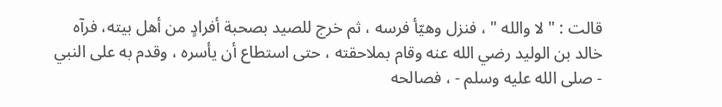قالت : " لا والله " ، فنزل وهيّأ فرسه ، ثم خرج للصيد بصحبة أفرادٍ من أهل بيته، فرآه خالد بن الوليد رضي الله عنه وقام بملاحقته ، حتى استطاع أن يأسره ، وقدم به على النبي - صلى الله عليه وسلم - ، فصالحه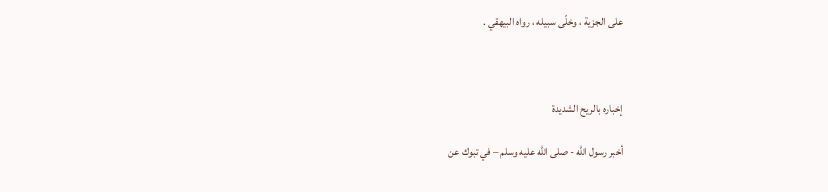على الجزية ، وخلّى سبيله ، رواه البيهقي .



إخباره بالريح الشديدة

أخبر رسول الله - صلى الله عليه وسلم – في تبوك عن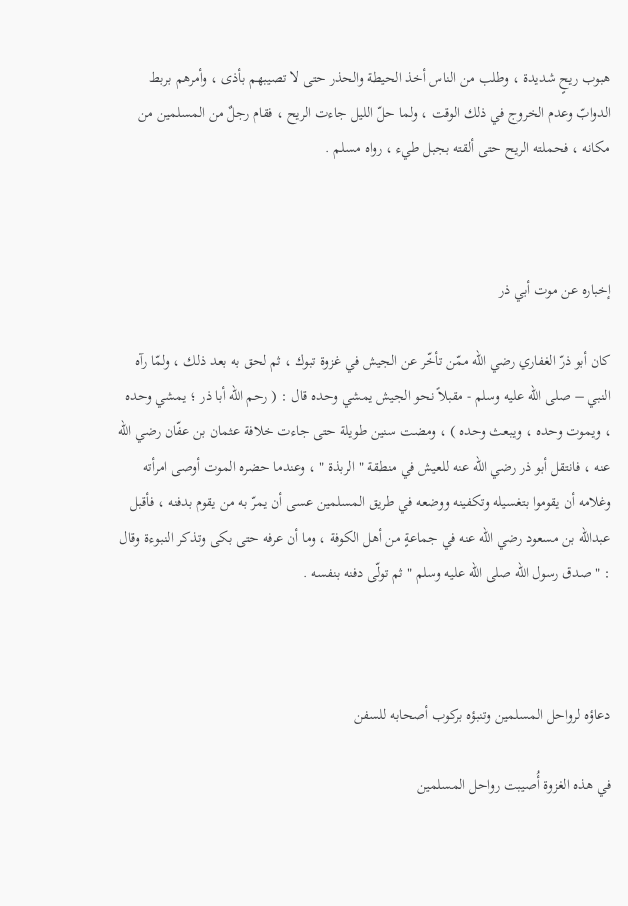هبوب ريحٍ شديدة ، وطلب من الناس أخذ الحيطة والحذر حتى لا تصيبهم بأذى ، وأمرهم بربط الدوابّ وعدم الخروج في ذلك الوقت ، ولما حلّ الليل جاءت الريح ، فقام رجلٌ من المسلمين من مكانه ، فحملته الريح حتى ألقته بجبل طيء ، رواه مسلم .



إخباره عن موت أبي ذر

كان أبو ذرّ الغفاري رضي الله ممّن تأخّر عن الجيش في غزوة تبوك ، ثم لحق به بعد ذلك ، ولمّا رآه النبي – صلى الله عليه وسلم - مقبلاً نحو الجيش يمشي وحده قال : ( رحم الله أبا ذر ؛ يمشي وحده ، ويموت وحده ، ويبعث وحده ) ، ومضت سنين طويلة حتى جاءت خلافة عثمان بن عفّان رضي الله عنه ، فانتقل أبو ذر رضي الله عنه للعيش في منطقة " الربذة " ، وعندما حضره الموت أوصى امرأته وغلامه أن يقوموا بتغسيله وتكفينه ووضعه في طريق المسلمين عسى أن يمرّ به من يقوم بدفنه ، فأقبل عبدالله بن مسعود رضي الله عنه في جماعةٍ من أهل الكوفة ، وما أن عرفه حتى بكى وتذكر النبوءة وقال : " صدق رسول الله صلى الله عليه وسلم " ثم تولّى دفنه بنفسه .



دعاؤه لرواحل المسلمين وتنبؤه بركوب أصحابه للسفن

في هذه الغزوة أُصيبت رواحل المسلمين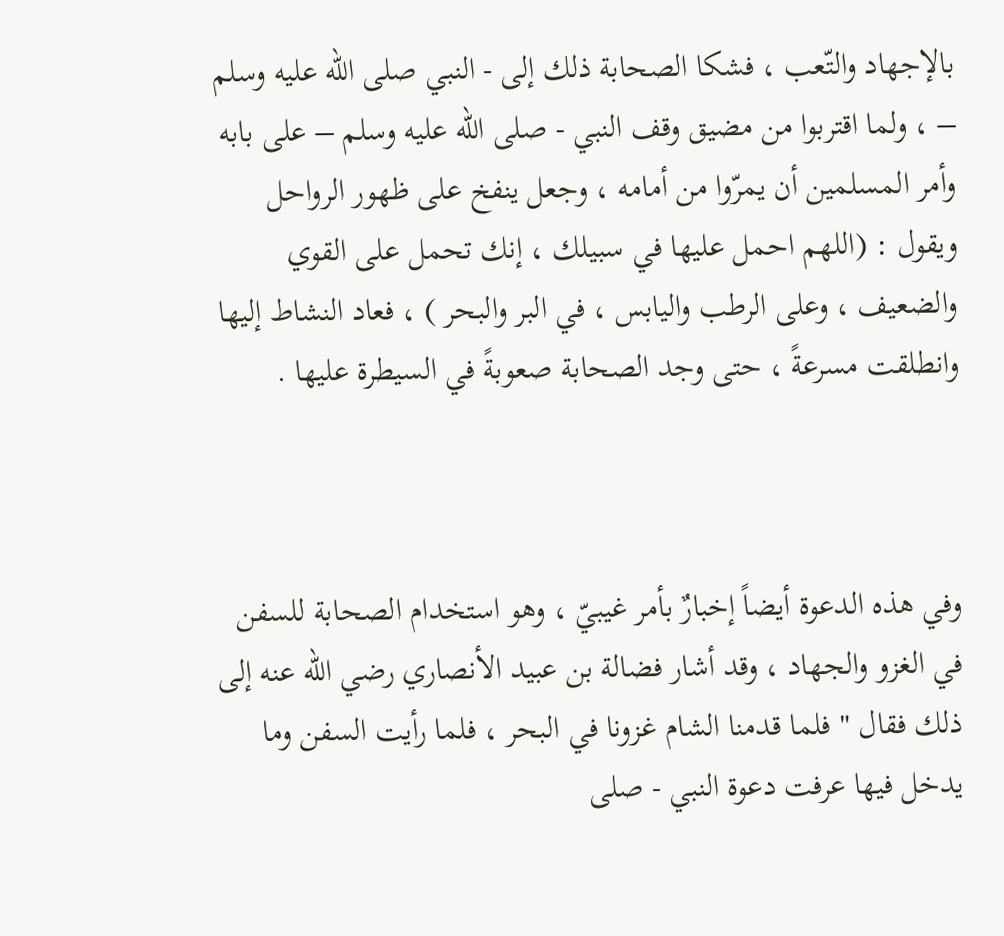بالإجهاد والتّعب ، فشكا الصحابة ذلك إلى - النبي صلى الله عليه وسلم – ، ولما اقتربوا من مضيق وقف النبي - صلى الله عليه وسلم – على بابه وأمر المسلمين أن يمرّوا من أمامه ، وجعل ينفخ على ظهور الرواحل ويقول : (اللهم احمل عليها في سبيلك ، إنك تحمل على القوي والضعيف ، وعلى الرطب واليابس ، في البر والبحر ) ، فعاد النشاط إليها وانطلقت مسرعةً ، حتى وجد الصحابة صعوبةً في السيطرة عليها .



وفي هذه الدعوة أيضاً إخبارٌ بأمر غيبيّ ، وهو استخدام الصحابة للسفن في الغزو والجهاد ، وقد أشار فضالة بن عبيد الأنصاري رضي الله عنه إلى ذلك فقال " فلما قدمنا الشام غزونا في البحر ، فلما رأيت السفن وما يدخل فيها عرفت دعوة النبي - صلى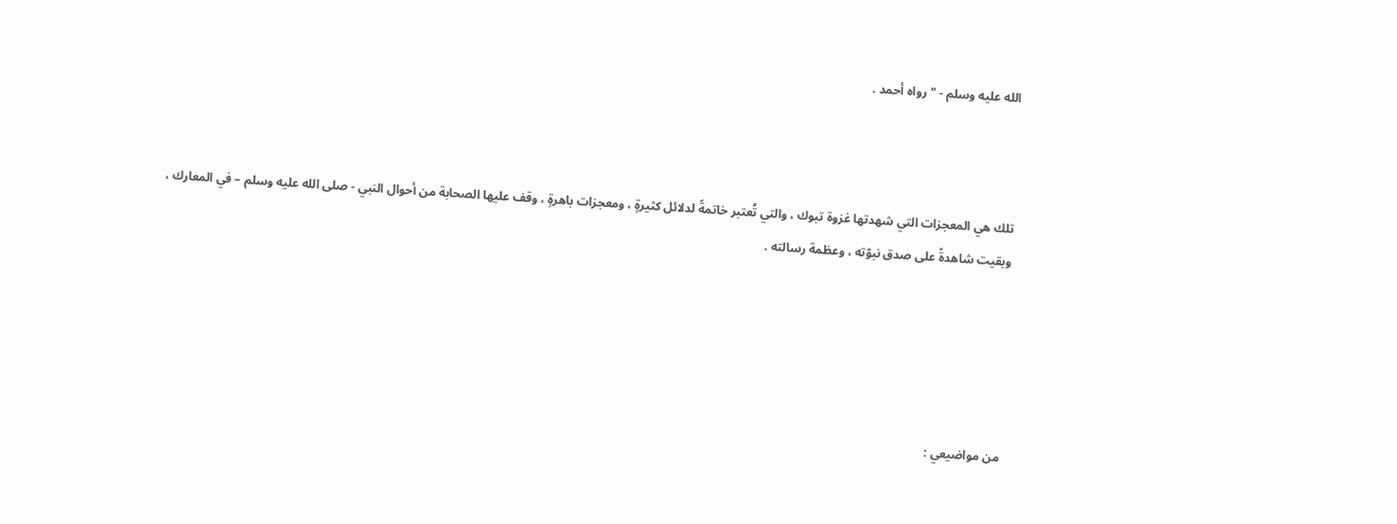الله عليه وسلم - " رواه أحمد .



تلك هي المعجزات التي شهدتها غزوة تبوك ، والتي تُعتبر خاتمةً لدلائل كثيرةٍ ، ومعجزات باهرةٍ ، وقف عليها الصحابة من أحوال النبي - صلى الله عليه وسلم – في المعارك ، وبقيت شاهدةً على صدق نبوّته ، وعظمة رسالته .





من مواضيعي :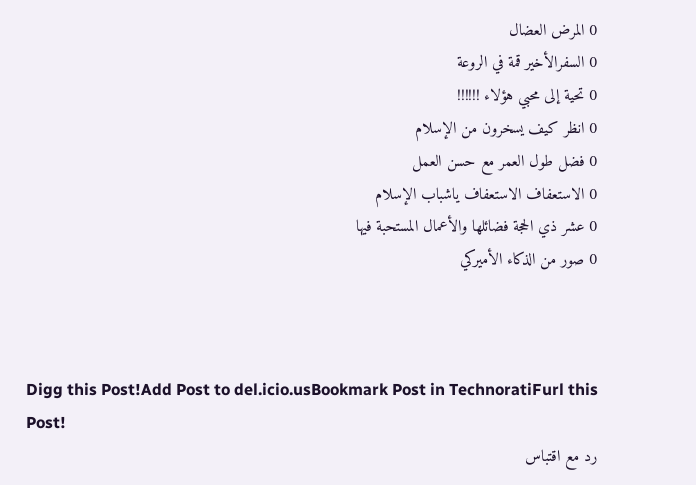0 المرض العضال
0 السفرالأخير قمة في الروعة
0 تحية إلى محبي هؤلاء !!!!!!
0 انظر كيف يسخرون من الإسلام
0 فضل طول العمر مع حسن العمل
0 الاستعفاف الاستعفاف ياشباب الإسلام
0 عشر ذي الحجة فضائلها والأعمال المستحبة فيها
0 صور من الذكاء الأميركي



Digg this Post!Add Post to del.icio.usBookmark Post in TechnoratiFurl this Post!
رد مع اقتباس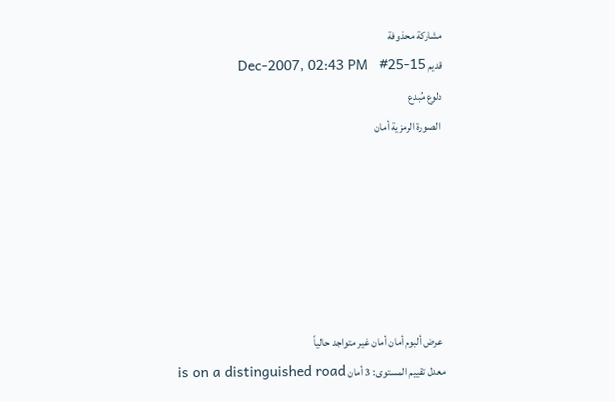مشاركة محذوفة
قديم 15-Dec-2007, 02:43 PM   #25
دلوع مُبدع
 الصورة الرمزية أمان






 عرض ألبوم أمان أمان غير متواجد حالياً
معدل تقييم المستوى: 3 أمان is on a distinguished road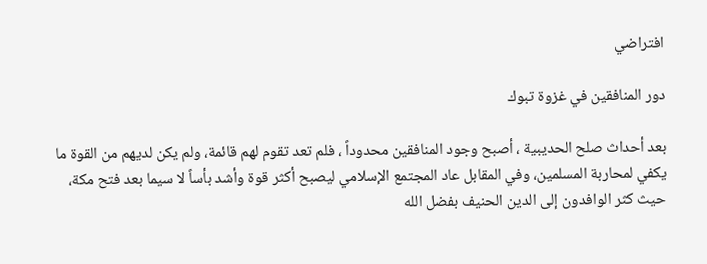افتراضي

دور المنافقين في غزوة تبوك

بعد أحداث صلح الحديبية ، أصبح وجود المنافقين محدوداً ، فلم تعد تقوم لهم قائمة، ولم يكن لديهم من القوة ما يكفي لمحاربة المسلمين، وفي المقابل عاد المجتمع الإسلامي ليصبح أكثر قوة وأشد بأساً لا سيما بعد فتح مكة، حيث كثر الوافدون إلى الدين الحنيف بفضل الله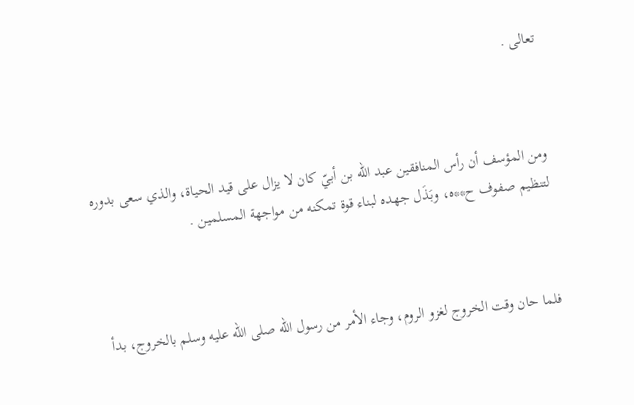تعالى .



ومن المؤسف أن رأس المنافقين عبد الله بن أبيّ كان لا يزال على قيد الحياة، والذي سعى بدوره لتنظيم صفوف ح**ه، وبَذَل جهده لبناء قوة تمكنه من مواجهة المسلمين .



فلما حان وقت الخروج لغزو الروم، وجاء الأمر من رسول الله صلى الله عليه وسلم بالخروج، بدأ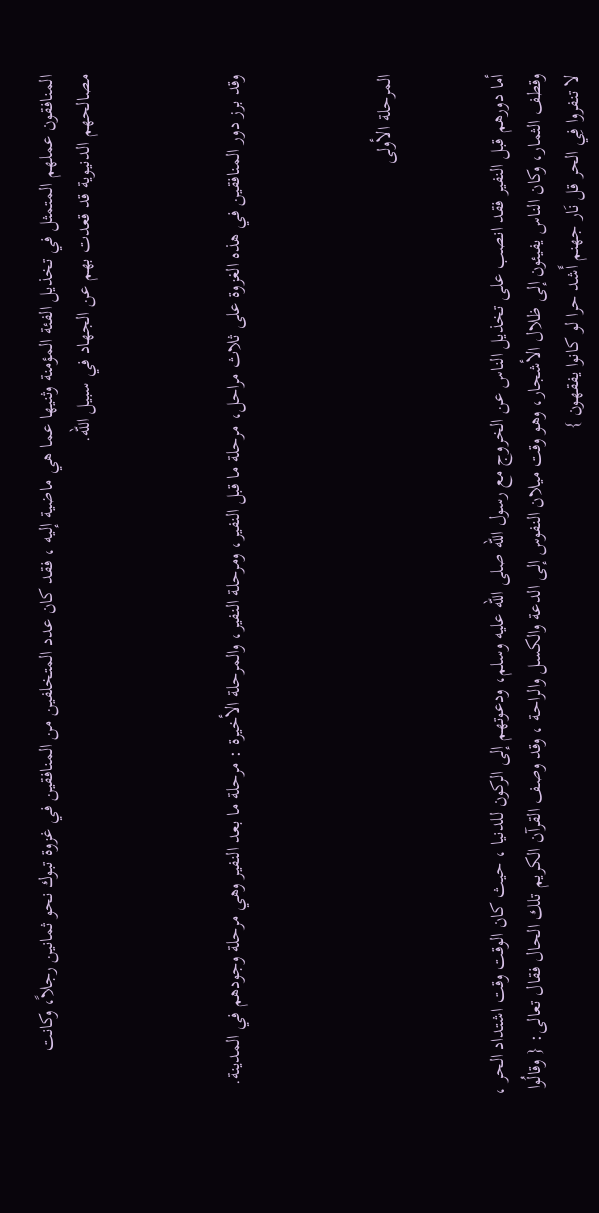المنافقون عملهم المتمثل في تخذيل الفئة المؤمنة وثنيها عما هي ماضية إليه ، فقد كان عدد المتخلفين من المنافقين في غزوة تبوك نحو ثمانين رجلاً، وكانت مصالحهم الدنيوية قد قعدت بهم عن الجهاد في سبيل الله.



وقد برز دور المنافقين في هذه الغزوة على ثلاث مراحل، مرحلة ما قبل النفير، ومرحلة النفير، والمرحلة الأخيرة : مرحلة ما بعد النفير وهي مرحلة وجودهم في المدينة.



المرحلة الأولى


أما دورهم قبل النفير فقد انصب على تخذيل الناس عن الخروج مع رسول الله صلى الله عليه وسلم، ودعوتهم إلى الركون للدنيا ، حيث كان الوقت وقت اشتداد الحر ، وقطف الثمار، وكان الناس يفيئون إلى ظلال الأشجار، وهو وقت ميلان النفوس إلى الدعة والكسل والراحة ، وقد وصف القرآن الكريم تلك الحال فقال تعالى: { وقالُوا لا تنفروا فِي الحر قل نَار جهنم أَشد حرا لو كانوا يفقهون }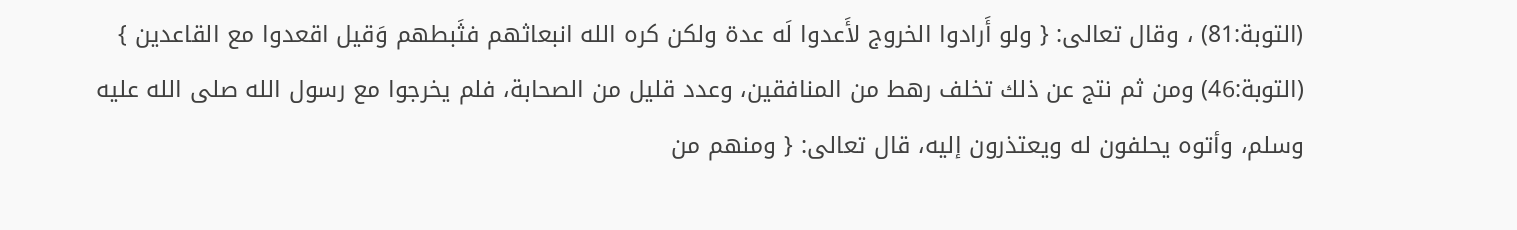(التوبة:81) ، وقال تعالى: { ولو أَرادوا الخروج لأَعدوا لَه عدة ولكن كره الله انبعاثهم فثَبطهم وَقيل اقعدوا مع القاعدين } (التوبة:46) ومن ثم نتج عن ذلك تخلف رهط من المنافقين، وعدد قليل من الصحابة، فلم يخرجوا مع رسول الله صلى الله عليه وسلم، وأتوه يحلفون له ويعتذرون إليه، قال تعالى: { ومنهم من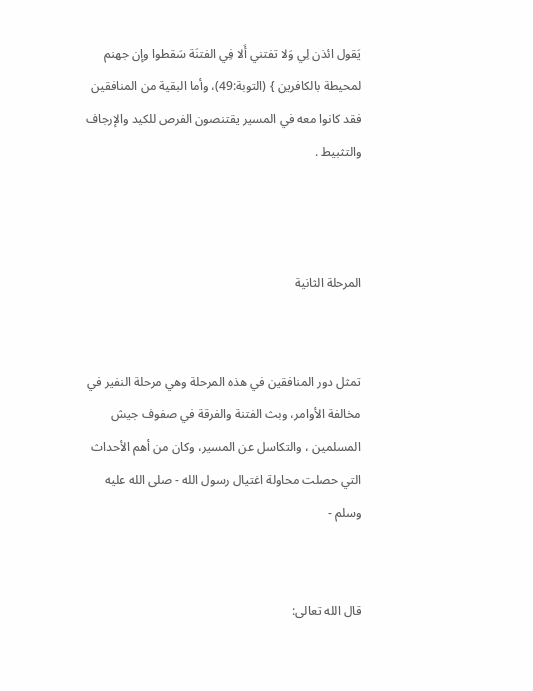يَقول ائذن لِي وَلا تفتني أَلا فِي الفتنَة سَقطوا وإن جهنم لمحيطة بالكافرين } (التوبة:49)، وأما البقية من المنافقين فقد كانوا معه في المسير يقتنصون الفرص للكيد والإرجاف والتثبيط .



المرحلة الثانية


تمثل دور المنافقين في هذه المرحلة وهي مرحلة النفير في مخالفة الأوامر، وبث الفتنة والفرقة في صفوف جيش المسلمين ، والتكاسل عن المسير، وكان من أهم الأحداث التي حصلت محاولة اغتيال رسول الله - صلى الله عليه وسلم -


قال الله تعالى: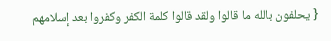{ يحلفون بالله ما قالوا ولقد قالوا كلمة الكفر وكفروا بعد إسلامهم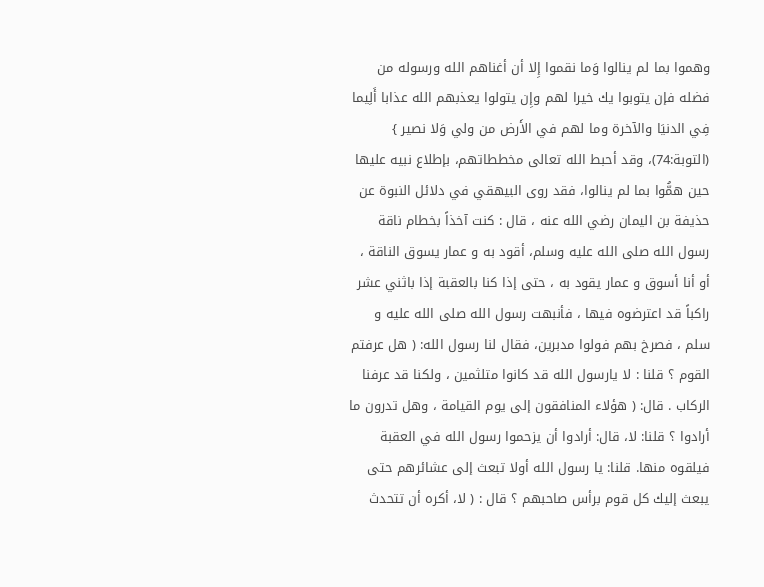وهموا بما لم ينالوا وَما نقموا إِلا أن أغناهم الله ورسوله من فضله فإن يتوبوا يك خيرا لهم وإِن يتولوا يعذبهم الله عذابا أَلِيما فِي الدنيَا والآخرة وما لهم في الأَرض من ولي وَلا نصير } (التوبة:74)، وقد أحبط الله تعالى مخططاتهم، بإطلاع نبيه عليها حين همُّوا بما لم ينالوا، فقد روى البيهقي في دلائل النبوة عن حذيفة بن اليمان رضي الله عنه ، قال : كنت آخذاً بخطام ناقة رسول الله صلى الله عليه وسلم، أقود به و عمار يسوق الناقة ، أو أنا أسوق و عمار يقود به ، حتى إذا كنا بالعقبة إذا باثني عشر راكباً قد اعترضوه فيها ، فأنبهت رسول الله صلى الله عليه و سلم ، فصرخ بهم فولوا مدبرين، فقال لنا رسول الله: ( هل عرفتم القوم ؟ قلنا : لا يارسول الله قد كانوا متلثمين ، ولكنا قد عرفنا الركاب . قال: ( هؤلاء المنافقون إلى يوم القيامة ، وهل تدرون ما أرادوا ؟ قلنا: لا، قال: أرادوا أن يزحموا رسول الله في العقبة فيلقوه منها. قلنا: يا رسول الله أولا تبعث إلى عشائرهم حتى يبعث إليك كل قوم برأس صاحبهم ؟ قال : ( لا، أكره أن تتحدث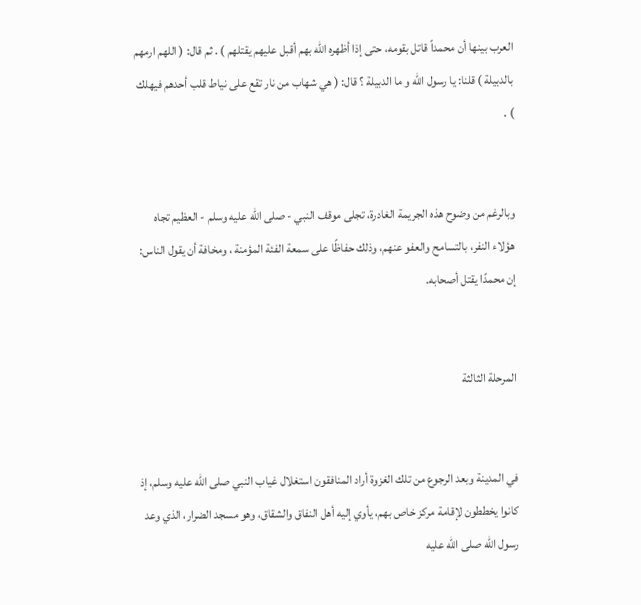العرب بينها أن محمداً قاتل بقومه، حتى إذا أظهره الله بهم أقبل عليهم يقتلهم ) . ثم قال: ( اللهم ارمهم بالدبيلة ) قلنا: يا رسول الله و ما الدبيلة ؟ قال: ( هي شهاب من نار تقع على نياط قلب أحدهم فيهلك ) .


وبالرغم من وضوح هذه الجريمة الغادرة، تجلى موقف النبي - صلى الله عليه وسلم - العظيم تجاه هؤلاء النفر، بالتسامح والعفو عنهم، وذلك حفاظًا على سمعة الفئة المؤمنة ، ومخافة أن يقول الناس: إن محمدًا يقتل أصحابه.


المرحلة الثالثة


في المدينة وبعد الرجوع من تلك الغزوة أراد المنافقون استغلال غياب النبي صلى الله عليه وسلم، إذ كانوا يخططون لإقامة مركز خاص بهم، يأوي إليه أهل النفاق والشقاق، وهو مسجد الضرار، الذي وعد رسول الله صلى الله عليه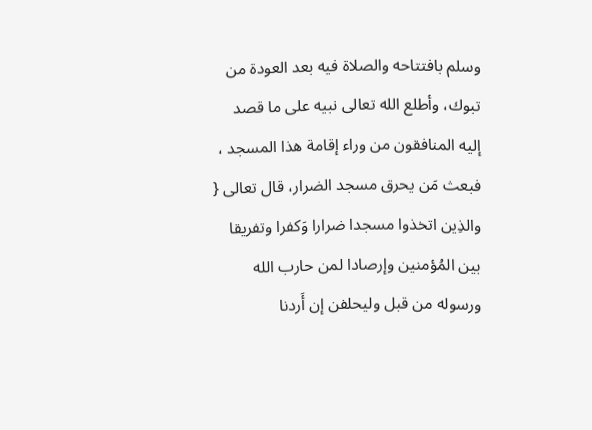وسلم بافتتاحه والصلاة فيه بعد العودة من تبوك، وأطلع الله تعالى نبيه على ما قصد إليه المنافقون من وراء إقامة هذا المسجد ، فبعث مَن يحرق مسجد الضرار، قال تعالى { والذِين اتخذوا مسجدا ضرارا وَكفرا وتفريقا بين المُؤمنين وإرصادا لمن حارب الله ورسوله من قبل وليحلفن إن أَردنا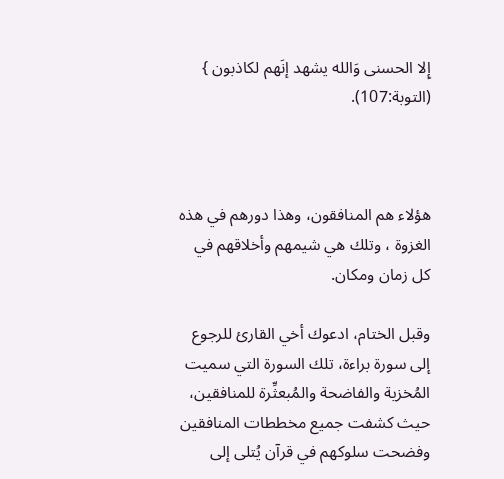إِلا الحسنى وَالله يشهد إنَهم لكاذبون } (التوبة:107).



هؤلاء هم المنافقون، وهذا دورهم في هذه الغزوة ، وتلك هي شيمهم وأخلاقهم في كل زمان ومكان.

وقبل الختام، ادعوك أخي القارئ للرجوع إلى سورة براءة، تلك السورة التي سميت المُخزية والفاضحة والمُبعثِّرة للمنافقين، حيث كشفت جميع مخططات المنافقين وفضحت سلوكهم في قرآن يُتلى إلى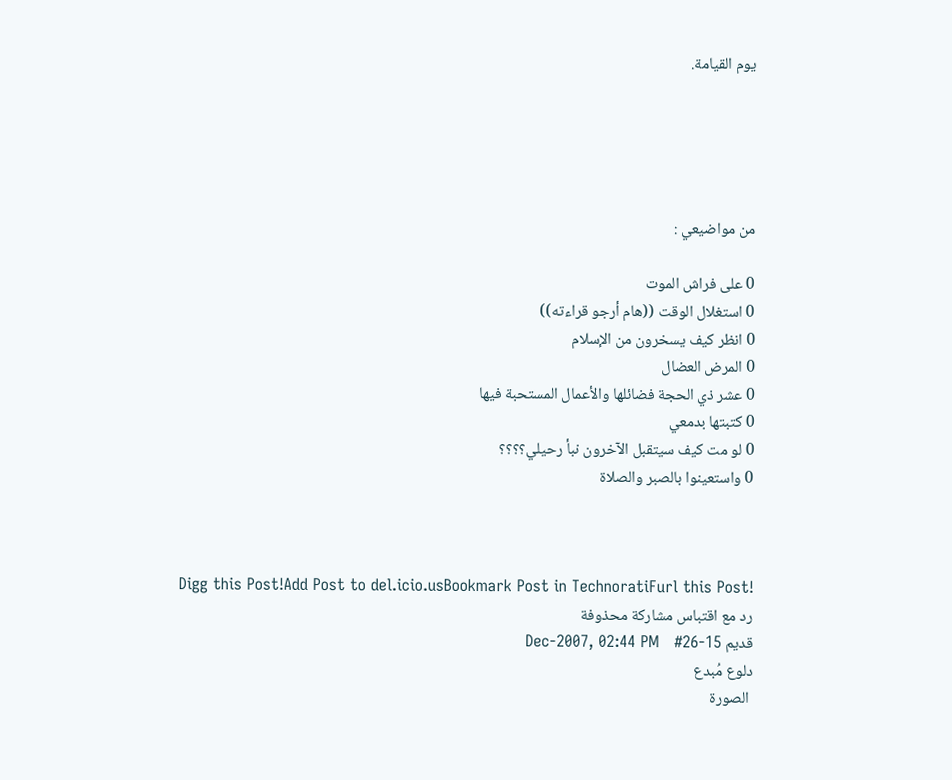يوم القيامة.





من مواضيعي :

0 على فراش الموت
0 استغلال الوقت ((هام أرجو قراءته))
0 انظر كيف يسخرون من الإسلام
0 المرض العضال
0 عشر ذي الحجة فضائلها والأعمال المستحبة فيها
0 كتبتها بدمعي
0 لو مت كيف سيتقبل الآخرون نبأ رحيلي؟؟؟؟
0 واستعينوا بالصبر والصلاة



Digg this Post!Add Post to del.icio.usBookmark Post in TechnoratiFurl this Post!
رد مع اقتباس مشاركة محذوفة
قديم 15-Dec-2007, 02:44 PM   #26
دلوع مُبدع
 الصورة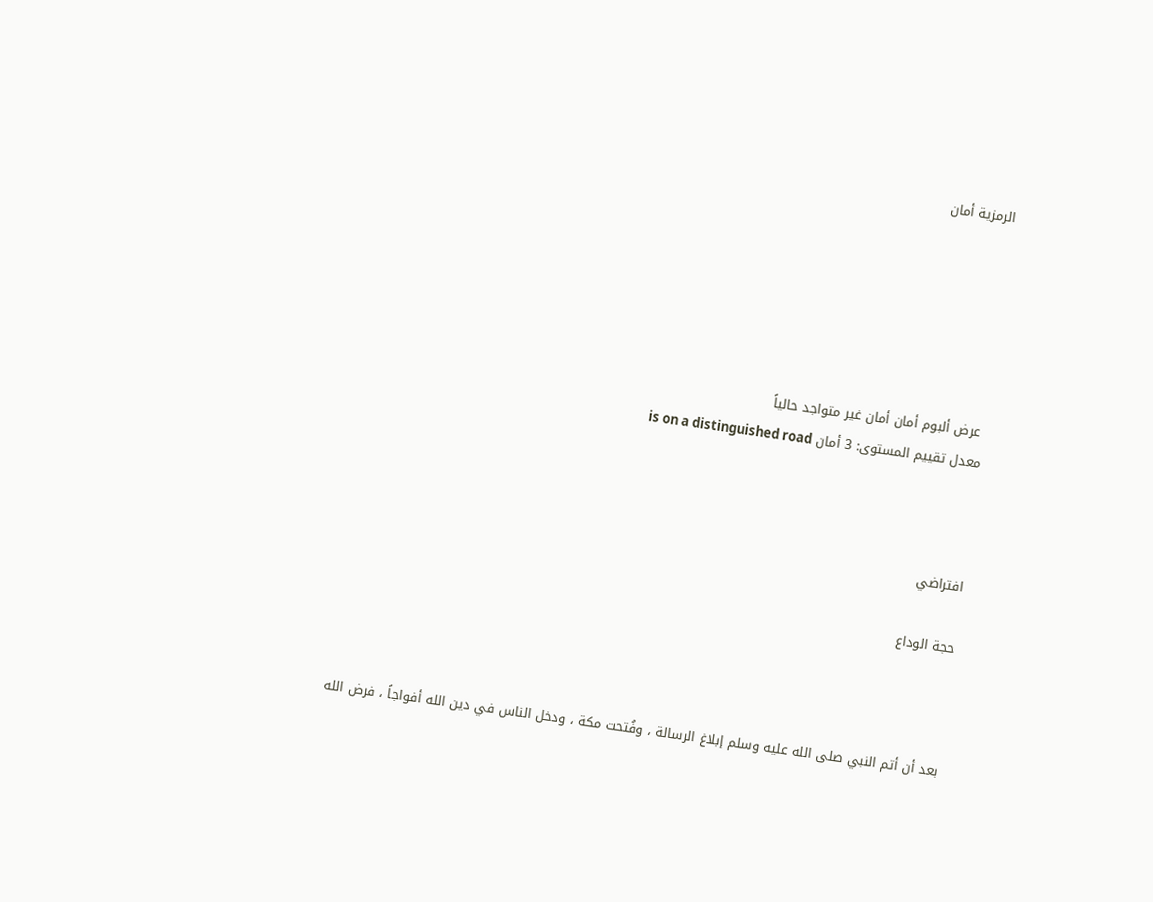الرمزية أمان






 عرض ألبوم أمان أمان غير متواجد حالياً
معدل تقييم المستوى: 3 أمان is on a distinguished road



افتراضي

حجة الوداع



بعد أن أتم النبي صلى الله عليه وسلم إبلاغ الرسالة ، وفُتحت مكة ، ودخل الناس في دين الله أفواجاً ، فرض الله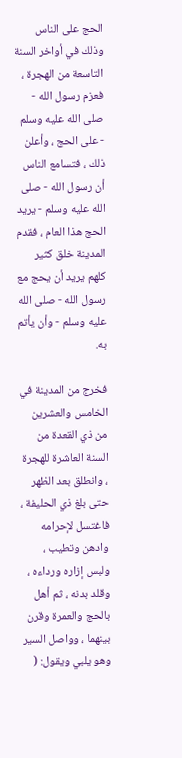الحج على الناس وذلك في أواخر السنة التاسعة من الهجرة ، فعزم رسول الله - صلى الله عليه وسلم - على الحج ، وأعلن ذلك ، فتسامع الناس أن رسول الله - صلى الله عليه وسلم - يريد الحج هذا العام ، فقدم المدينة خلق كثير كلهم يريد أن يحج مع رسول الله - صلى الله عليه وسلم - وأن يأتم به.

فخرج من المدينة في الخامس والعشرين من ذي القعدة من السنة العاشرة للهجرة ، وانطلق بعد الظهر حتى بلغ ذي الحليفة ، فاغتسل لإحرامه وادهن وتطيب ، ولبس إزاره ورداءه ، وقلد بدنه ، ثم أهل بالحج والعمرة وقرن بينهما ، وواصل السير وهو يلبي ويقول: (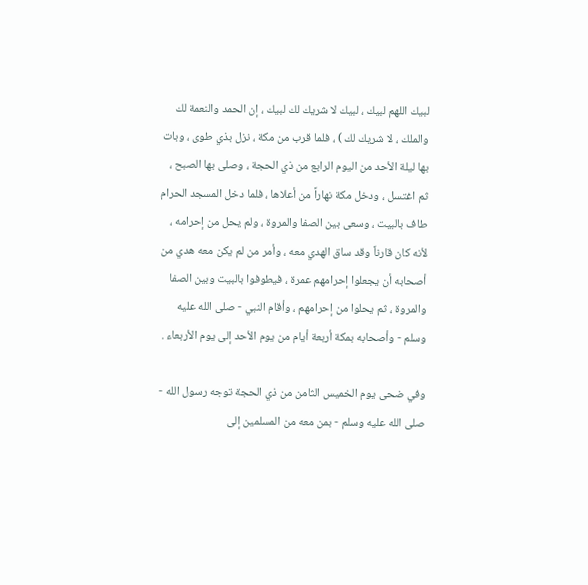لبيك اللهم لبيك ، لبيك لا شريك لك لبيك ، إن الحمد والنعمة لك والملك ، لا شريك لك ) ، فلما قرب من مكة ، نزل بذي طوى ، وبات بها ليلة الأحد من اليوم الرابع من ذي الحجة ، وصلى بها الصبح ، ثم اغتسل ، ودخل مكة نهاراً من أعلاها ، فلما دخل المسجد الحرام طاف بالبيت ، وسعى بين الصفا والمروة ، ولم يحل من إحرامه ، لأنه كان قارناً وقد ساق الهدي معه ، وأمر من لم يكن معه هدي من أصحابه أن يجعلوا إحرامهم عمرة ، فيطوفوا بالبيت وبين الصفا والمروة ، ثم يحلوا من إحرامهم ، وأقام النبي - صلى الله عليه وسلم - وأصحابه بمكة أربعة أيام من يوم الأحد إلى يوم الأربعاء .

وفي ضحى يوم الخميس الثامن من ذي الحجة توجه رسول الله - صلى الله عليه وسلم - بمن معه من المسلمين إلى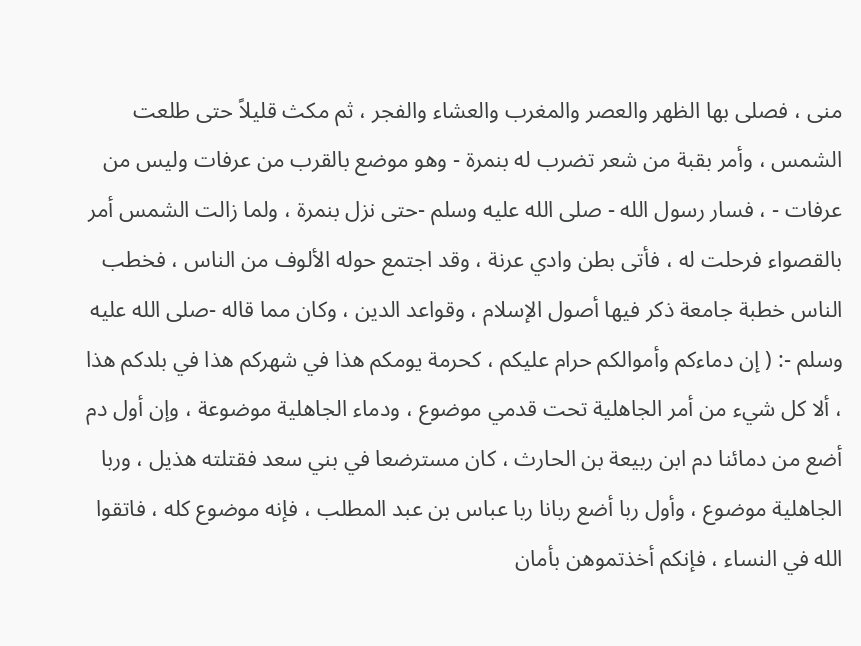منى ، فصلى بها الظهر والعصر والمغرب والعشاء والفجر ، ثم مكث قليلاً حتى طلعت الشمس ، وأمر بقبة من شعر تضرب له بنمرة - وهو موضع بالقرب من عرفات وليس من عرفات - ، فسار رسول الله - صلى الله عليه وسلم -حتى نزل بنمرة ، ولما زالت الشمس أمر بالقصواء فرحلت له ، فأتى بطن وادي عرنة ، وقد اجتمع حوله الألوف من الناس ، فخطب الناس خطبة جامعة ذكر فيها أصول الإسلام ، وقواعد الدين ، وكان مما قاله -صلى الله عليه وسلم -: ( إن دماءكم وأموالكم حرام عليكم ، كحرمة يومكم هذا في شهركم هذا في بلدكم هذا ، ألا كل شيء من أمر الجاهلية تحت قدمي موضوع ، ودماء الجاهلية موضوعة ، وإن أول دم أضع من دمائنا دم ابن ربيعة بن الحارث ، كان مسترضعا في بني سعد فقتلته هذيل ، وربا الجاهلية موضوع ، وأول ربا أضع ربانا ربا عباس بن عبد المطلب ، فإنه موضوع كله ، فاتقوا الله في النساء ، فإنكم أخذتموهن بأمان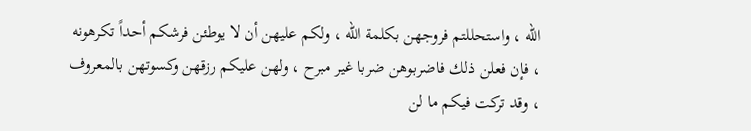الله ، واستحللتم فروجهن بكلمة الله ، ولكم عليهن أن لا يوطئن فرشكم أحداً تكرهونه ، فإن فعلن ذلك فاضربوهن ضربا غير مبرح ، ولهن عليكم رزقهن وكسوتهن بالمعروف ، وقد تركت فيكم ما لن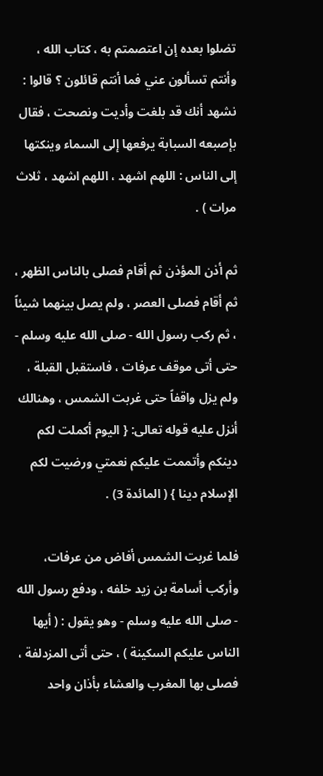تضلوا بعده إن اعتصمتم به ، كتاب الله ، وأنتم تسألون عني فما أنتم قائلون ؟ قالوا : نشهد أنك قد بلغت وأديت ونصحت ، فقال بإصبعه السبابة يرفعها إلى السماء وينكتها إلى الناس : اللهم اشهد ، اللهم اشهد ، ثلاث مرات ) .

ثم أذن المؤذن ثم أقام فصلى بالناس الظهر ، ثم أقام فصلى العصر ، ولم يصل بينهما شيئاً ، ثم ركب رسول الله - صلى الله عليه وسلم - حتى أتى موقف عرفات ، فاستقبل القبلة ، ولم يزل واقفاً حتى غربت الشمس ، وهنالك أنزل عليه قوله تعالى: { اليوم أكملت لكم دينكم وأتممت عليكم نعمتي ورضيت لكم الإسلام دينا } ( المائدة 3) .

فلما غربت الشمس أفاض من عرفات، وأركب أسامة بن زيد خلفه ، ودفع رسول الله - صلى الله عليه وسلم - وهو يقول : ( أيها الناس عليكم السكينة ) ، حتى أتى المزدلفة ، فصلى بها المغرب والعشاء بأذان واحد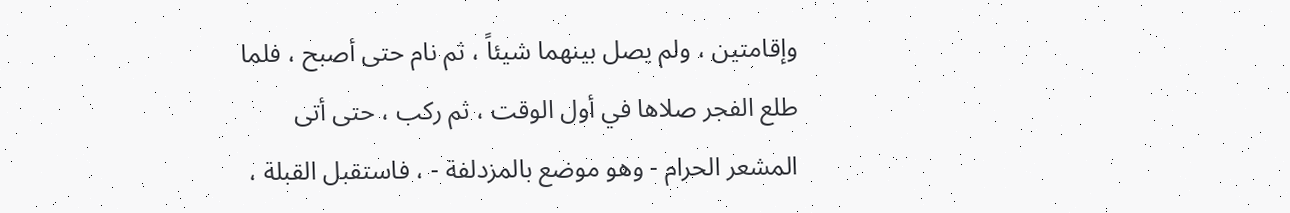وإقامتين ، ولم يصل بينهما شيئاً ، ثم نام حتى أصبح ، فلما طلع الفجر صلاها في أول الوقت ، ثم ركب ، حتى أتى المشعر الحرام - وهو موضع بالمزدلفة - ، فاستقبل القبلة ،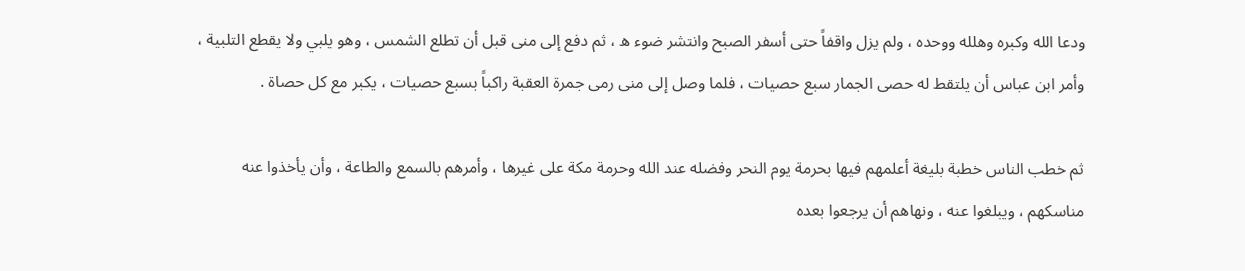ودعا الله وكبره وهلله ووحده ، ولم يزل واقفاً حتى أسفر الصبح وانتشر ضوء ه ، ثم دفع إلى منى قبل أن تطلع الشمس ، وهو يلبي ولا يقطع التلبية ، وأمر ابن عباس أن يلتقط له حصى الجمار سبع حصيات ، فلما وصل إلى منى رمى جمرة العقبة راكباً بسبع حصيات ، يكبر مع كل حصاة .

ثم خطب الناس خطبة بليغة أعلمهم فيها بحرمة يوم النحر وفضله عند الله وحرمة مكة على غيرها ، وأمرهم بالسمع والطاعة ، وأن يأخذوا عنه مناسكهم ، ويبلغوا عنه ، ونهاهم أن يرجعوا بعده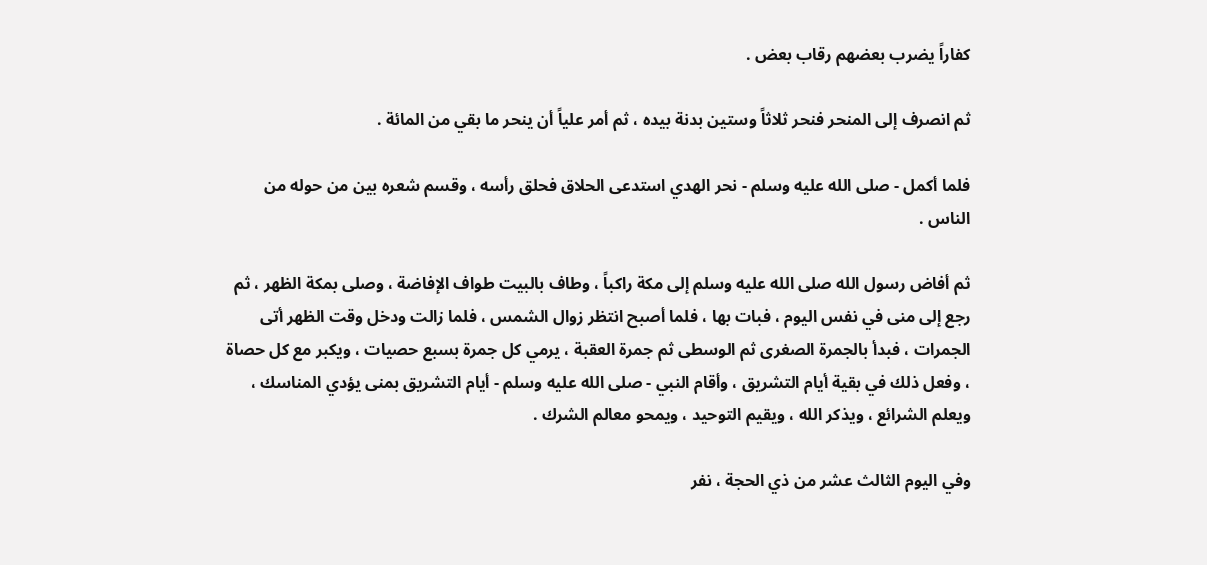كفاراً يضرب بعضهم رقاب بعض .

ثم انصرف إلى المنحر فنحر ثلاثاً وستين بدنة بيده ، ثم أمر علياً أن ينحر ما بقي من المائة .

فلما أكمل - صلى الله عليه وسلم - نحر الهدي استدعى الحلاق فحلق رأسه ، وقسم شعره بين من حوله من الناس .

ثم أفاض رسول الله صلى الله عليه وسلم إلى مكة راكباً ، وطاف بالبيت طواف الإفاضة ، وصلى بمكة الظهر ، ثم رجع إلى منى في نفس اليوم ، فبات بها ، فلما أصبح انتظر زوال الشمس ، فلما زالت ودخل وقت الظهر أتى الجمرات ، فبدأ بالجمرة الصغرى ثم الوسطى ثم جمرة العقبة ، يرمي كل جمرة بسبع حصيات ، ويكبر مع كل حصاة ، وفعل ذلك في بقية أيام التشريق ، وأقام النبي - صلى الله عليه وسلم - أيام التشريق بمنى يؤدي المناسك ، ويعلم الشرائع ، ويذكر الله ، ويقيم التوحيد ، ويمحو معالم الشرك .

وفي اليوم الثالث عشر من ذي الحجة ، نفر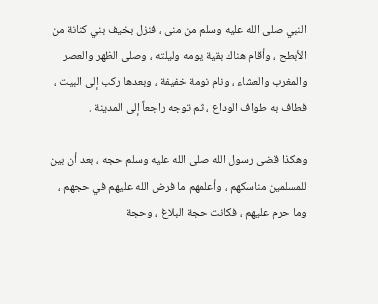النبي صلى الله عليه وسلم من منى ، فنزل بخيف بني كنانة من الأبطح ، وأقام هناك بقية يومه وليلته ، وصلى الظهر والعصر والمغرب والعشاء ، ونام نومة خفيفة ، وبعدها ركب إلى البيت ، فطاف به طواف الوداع ، ثم توجه راجعاً إلى المدينة .

وهكذا قضى رسول الله صلى الله عليه وسلم حجه ، بعد أن بين للمسلمين مناسكهم ، وأعلمهم ما فرض الله عليهم في حجهم ، وما حرم عليهم ، فكانت حجة البلاغ ، وحجة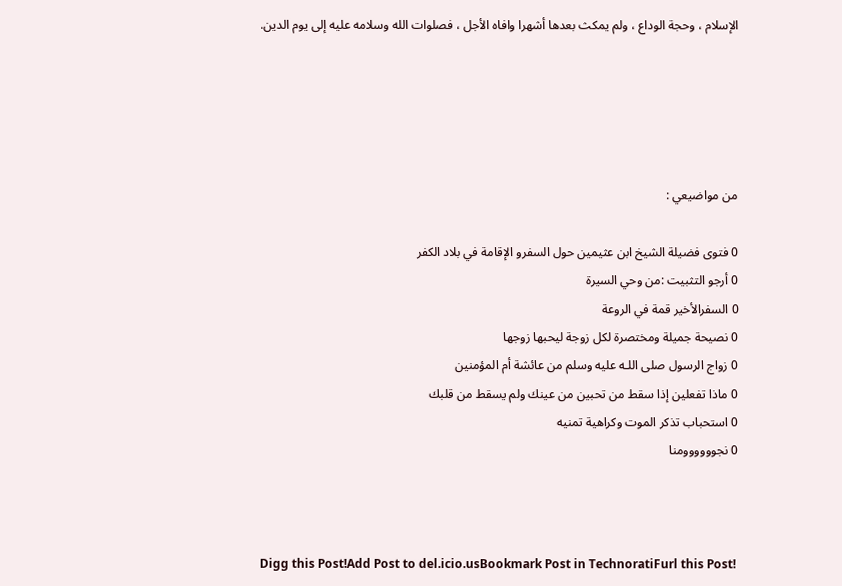الإسلام ، وحجة الوداع ، ولم يمكث بعدها أشهرا وافاه الأجل ، فصلوات الله وسلامه عليه إلى يوم الدين.





من مواضيعي :

0 فتوى فضيلة الشيخ ابن عثيمين حول السفرو الإقامة في بلاد الكفر
0 أرجو التثبيت :من وحي السيرة
0 السفرالأخير قمة في الروعة
0 نصيحة جميلة ومختصرة لكل زوجة ليحبها زوجها
0 زواج الرسول صلى اللـه عليه وسلم من عائشة أم المؤمنين
0 ماذا تفعلين إذا سقط من تحبين من عينك ولم يسقط من قلبك
0 استحباب تذكر الموت وكراهية تمنيه
0 نجوووووومنا



Digg this Post!Add Post to del.icio.usBookmark Post in TechnoratiFurl this Post!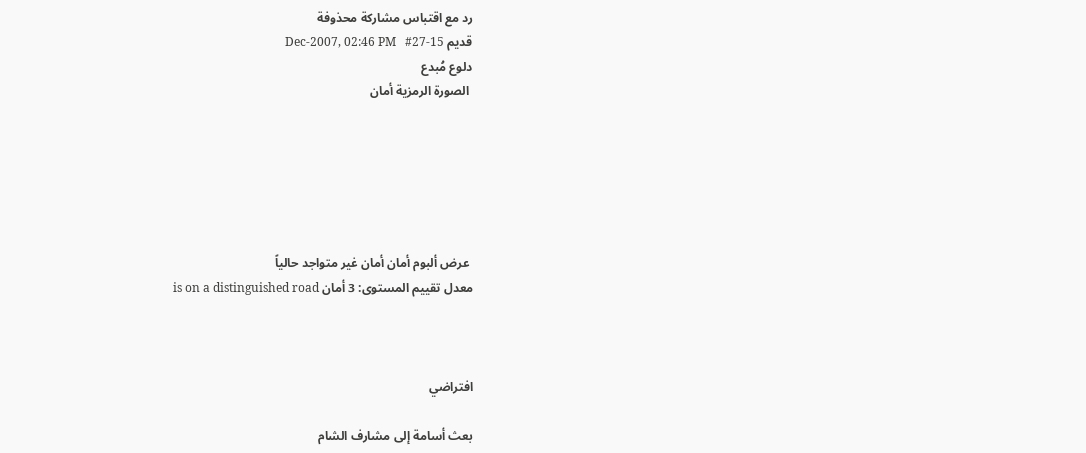رد مع اقتباس مشاركة محذوفة
قديم 15-Dec-2007, 02:46 PM   #27
دلوع مُبدع
 الصورة الرمزية أمان






 عرض ألبوم أمان أمان غير متواجد حالياً
معدل تقييم المستوى: 3 أمان is on a distinguished road



افتراضي

بعث أسامة إلى مشارف الشام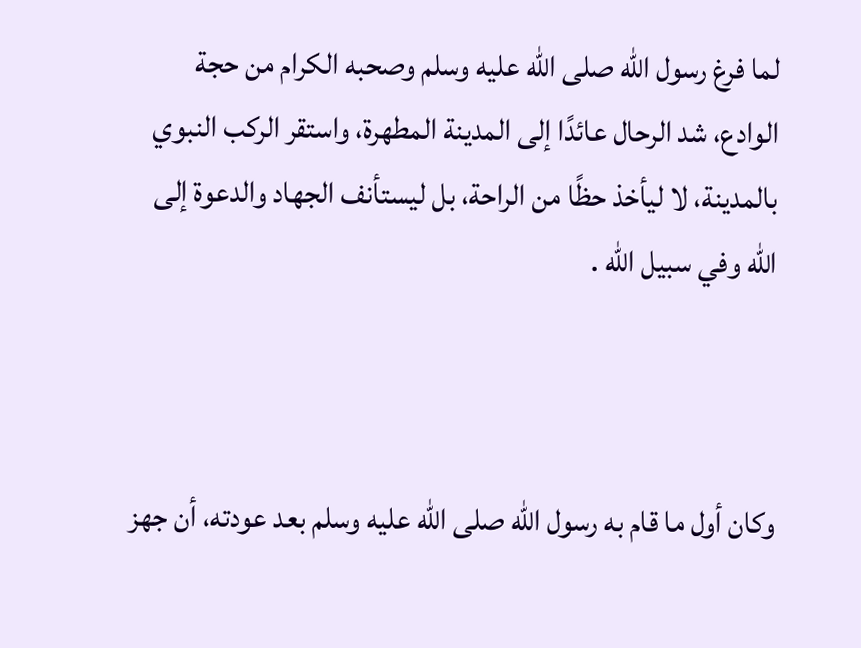لما فرغ رسول الله صلى الله عليه وسلم وصحبه الكرام من حجة الوادع، شد الرحال عائدًا إلى المدينة المطهرة، واستقر الركب النبوي بالمدينة، لا ليأخذ حظًا من الراحة، بل ليستأنف الجهاد والدعوة إلى الله وفي سبيل الله .



وكان أول ما قام به رسول الله صلى الله عليه وسلم بعد عودته، أن جهز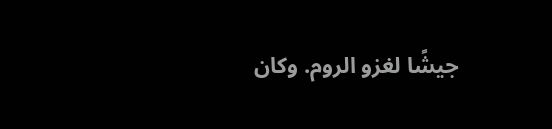جيشًا لغزو الروم. وكان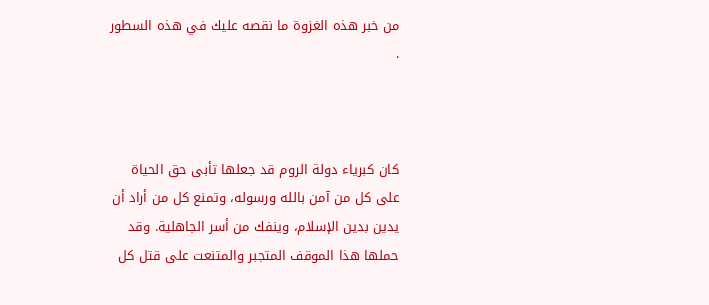من خبر هذه الغزوة ما نقصه عليك في هذه السطور .



كان كبرياء دولة الروم قد جعلها تأبى حق الحياة على كل من آمن بالله ورسوله، وتمنع كل من أراد أن يدين بدين الإسلام، وينفك من أسر الجاهلية. وقد حملها هذا الموقف المتجبر والمتنعت على قتل كل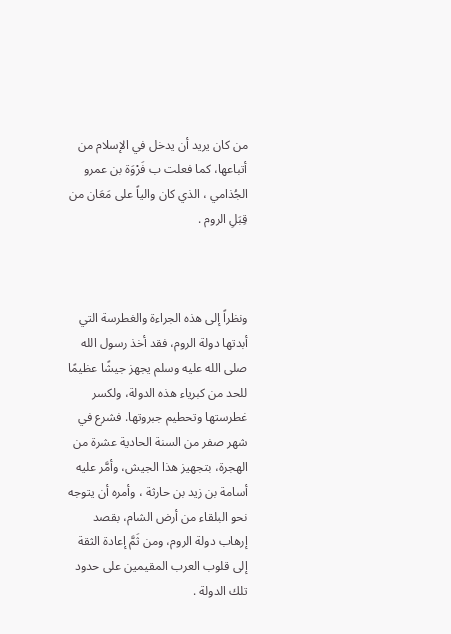من كان يريد أن يدخل في الإسلام من أتباعها، كما فعلت ب فَرْوَة بن عمرو الجُذامي ، الذي كان والياً على مَعَان من قِبَلِ الروم .



ونظراً إلى هذه الجراءة والغطرسة التي أبدتها دولة الروم، فقد أخذ رسول الله صلى الله عليه وسلم يجهز جيشًا عظيمًا للحد من كبرياء هذه الدولة، ولكسر غطرستها وتحطيم جبروتها. فشرع في شهر صفر من السنة الحادية عشرة من الهجرة، بتجهيز هذا الجيش، وأمَّر عليه أسامة بن زيد بن حارثة ، وأمره أن يتوجه نحو البلقاء من أرض الشام، بقصد إرهاب دولة الروم، ومن ثَمَّ إعادة الثقة إلى قلوب العرب المقيمين على حدود تلك الدولة .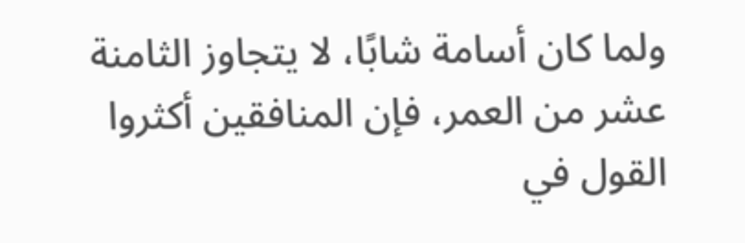ولما كان أسامة شابًا، لا يتجاوز الثامنة عشر من العمر، فإن المنافقين أكثروا القول في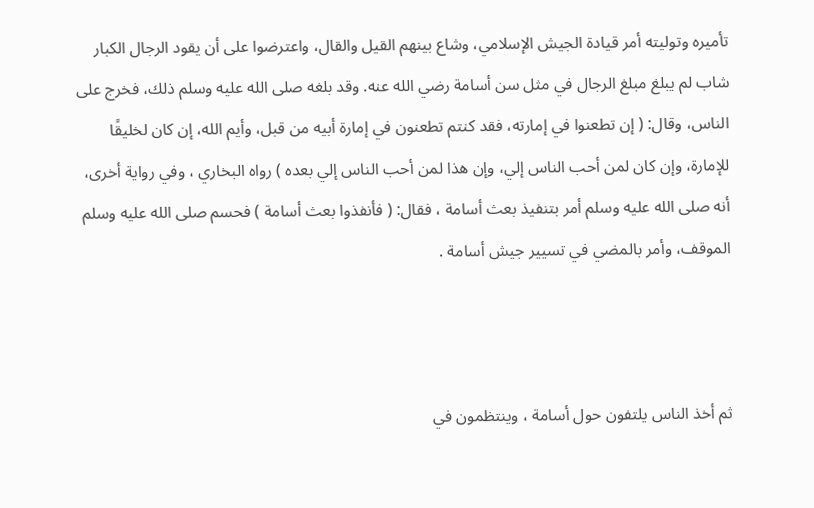تأميره وتوليته أمر قيادة الجيش الإسلامي، وشاع بينهم القيل والقال، واعترضوا على أن يقود الرجال الكبار شاب لم يبلغ مبلغ الرجال في مثل سن أسامة رضي الله عنه. وقد بلغه صلى الله عليه وسلم ذلك، فخرج على الناس، وقال: ( إن تطعنوا في إمارته، فقد كنتم تطعنون في إمارة أبيه من قبل، وأيم الله، إن كان لخليقًا للإمارة، وإن كان لمن أحب الناس إلي، وإن هذا لمن أحب الناس إلي بعده ) رواه البخاري ، وفي رواية أخرى، أنه صلى الله عليه وسلم أمر بتنفيذ بعث أسامة ، فقال: ( فأنفذوا بعث أسامة ) فحسم صلى الله عليه وسلم الموقف، وأمر بالمضي في تسيير جيش أسامة .



ثم أخذ الناس يلتفون حول أسامة ، وينتظمون في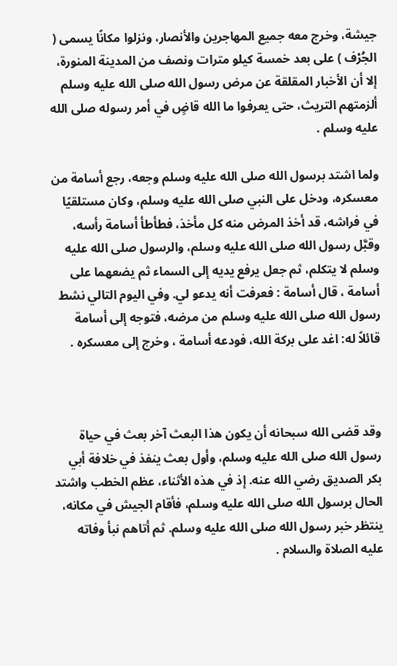جيشة، وخرج معه جميع المهاجرين والأنصار، ونزلوا مكانًا يسمى ( الجُرْف ) على بعد خمسة كيلو مترات ونصف من المدينة المنورة، إلا أن الأخبار المقلقة عن مرض رسول الله صلى الله عليه وسلم ألزمتهم التريث، حتى يعرفوا ما الله قاضٍ في أمر رسوله صلى الله عليه وسلم .

ولما اشتد برسول الله صلى الله عليه وسلم وجعه، رجع أسامة من معسكره، ودخل على النبي صلى الله عليه وسلم، وكان مستلقيًا في فراشه، قد أخذ المرض منه كل مأخذ، فطأطأ أسامة رأسه، وقبَّل رسول الله صلى الله عليه وسلم، والرسول صلى الله عليه وسلم لا يتكلم، ثم جعل يرفع يديه إلى السماء ثم يضعهما على أسامة ، قال أسامة : فعرفت أنه يدعو لي. وفي اليوم التالي نشط رسول الله صلى الله عليه وسلم من مرضه، فتوجه إلى أسامة قائلاً له: اغد على بركة الله، فودعه أسامة ، وخرج إلى معسكره .



وقد قضى الله سبحانه أن يكون هذا البعث آخر بعث في حياة رسول الله صلى الله عليه وسلم، وأول بعث ينفذ في خلافة أبي بكر الصديق رضي الله عنه. إذ في هذه الأثناء، عظم الخطب واشتد الحال برسول الله صلى الله عليه وسلم، فأقام الجيش في مكانه، ينتظر خبر رسول الله صلى الله عليه وسلم. ثم أتاهم نبأ وفاته عليه الصلاة والسلام .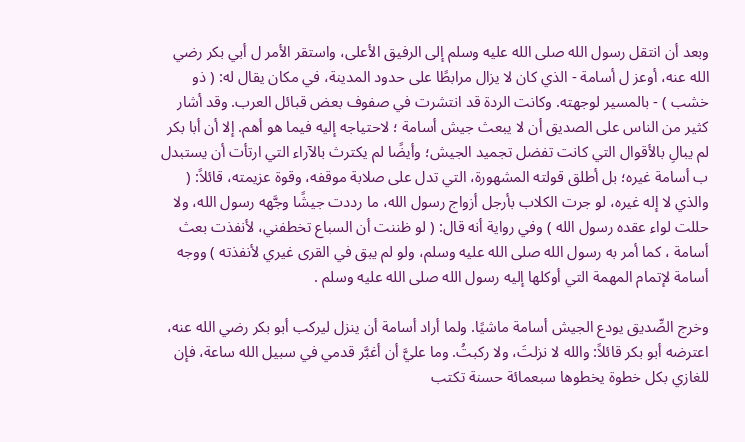وبعد أن انتقل رسول الله صلى الله عليه وسلم إلى الرفيق الأعلى، واستقر الأمر ل أبي بكر رضي الله عنه، أوعز ل أسامة - الذي كان لا يزال مرابطًا على حدود المدينة، في مكان يقال له: ( ذو خشب ) - بالمسير لوجهته. وكانت الردة قد انتشرت في صفوف بعض قبائل العرب. وقد أشار كثير من الناس على الصديق أن لا يبعث جيش أسامة ؛ لاحتياجه إليه فيما هو أهم. إلا أن أبا بكر لم يبالِ بالأقوال التي كانت تفضل تجميد الجيش؛ وأيضًا لم يكترث بالآراء التي ارتأت أن يستبدل ب أسامة غيره؛ بل أطلق قولته المشهورة، التي تدل على صلابة موقفه، وقوة عزيمته، قائلاً: ( والذي لا إله غيره، لو جرت الكلاب بأرجل أزواج رسول الله، ما رددت جيشًا وجَّهه رسول الله، ولا حللت لواء عقده رسول الله ) وفي رواية أنه قال: ( لو ظننت أن السباع تخطفني، لأنفذت بعث أسامة ، كما أمر به رسول الله صلى الله عليه وسلم، ولو لم يبق في القرى غيري لأنفذته ) ووجه أسامة لإتمام المهمة التي أوكلها إليه رسول الله صلى الله عليه وسلم .

وخرج الصِّديق يودع الجيش أسامة ماشيًا. ولما أراد أسامة أن ينزل ليركب أبو بكر رضي الله عنه، اعترضه أبو بكر قائلاً: والله لا نزلتَ، ولا ركبتُ. وما عليَّ أن أغبَّر قدمي في سبيل الله ساعة، فإن للغازي بكل خطوة يخطوها سبعمائة حسنة تكتب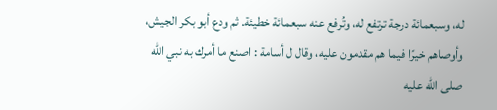له، وسبعمائة درجة ترتفع له، وتُرفع عنه سبعمائة خطيئة. ثم ودع أبو بكر الجيش، وأوصاهم خيرًا فيما هم مقدمون عليه، وقال ل أسامة : اصنع ما أمرك به نبي الله صلى الله عليه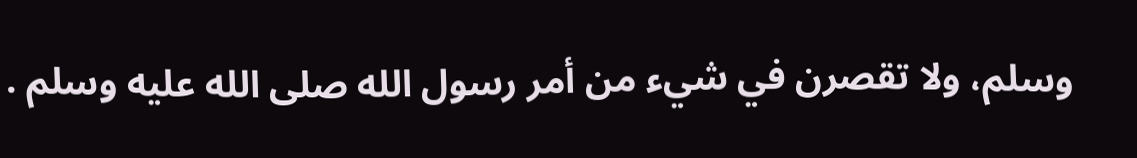وسلم، ولا تقصرن في شيء من أمر رسول الله صلى الله عليه وسلم .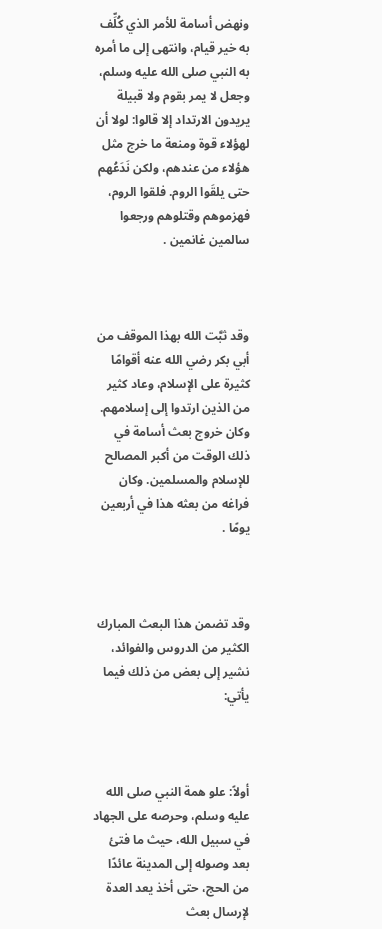ونهض أسامة للأمر الذي كُلِّف به خير قيام، وانتهى إلى ما أمره به النبي صلى الله عليه وسلم، وجعل لا يمر بقوم ولا قبيلة يريدون الارتداد إلا قالوا: لولا أن لهؤلاء قوة ومنعة ما خرج مثل هؤلاء من عندهم، ولكن نَدَعُهم حتى يلقَوا الروم. فلقوا الروم، فهزموهم وقتلوهم ورجعوا سالمين غانمين .



وقد ثبَّت الله بهذا الموقف من أبي بكر رضي الله عنه أقوامًا كثيرة على الإسلام، وعاد كثير من الذين ارتدوا إلى إسلامهم. وكان خروج بعث أسامة في ذلك الوقت من أكبر المصالح للإسلام والمسلمين. وكان فراغه من بعثه هذا في أربعين يومًا .



وقد تضمن هذا البعث المبارك الكثير من الدروس والفوائد، نشير إلى بعض من ذلك فيما يأتي:



أولاً: علو همة النبي صلى الله عليه وسلم، وحرصه على الجهاد في سبيل الله، حيث ما فتئ بعد وصوله إلى المدينة عائدًا من الحج، حتى أخذ يعد العدة لإرسال بعث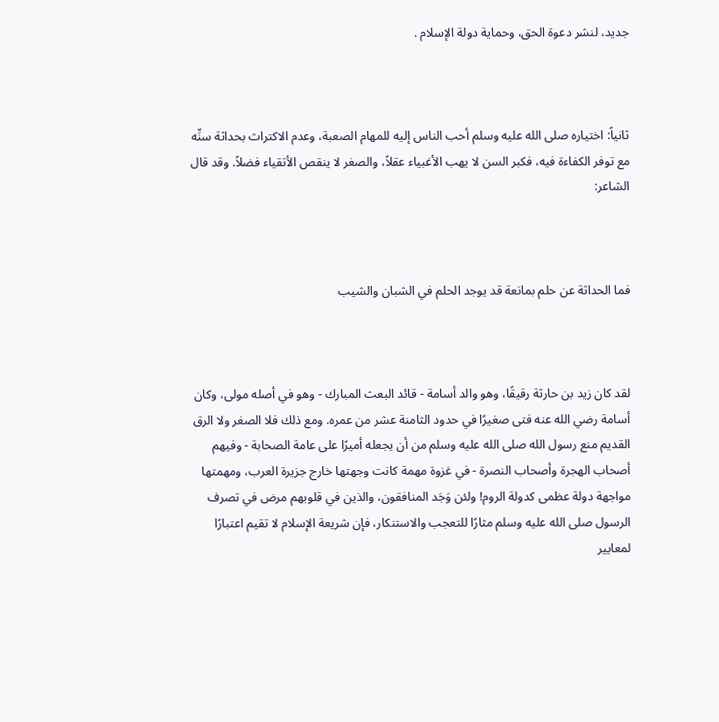جديد، لنشر دعوة الحق، وحماية دولة الإسلام .



ثانياً: اختياره صلى الله عليه وسلم أحب الناس إليه للمهام الصعبة، وعدم الاكتراث بحداثة سنِّه مع توفر الكفاءة فيه، فكبر السن لا يهب الأغبياء عقلاً، والصغر لا ينقص الأتقياء فضلاً. وقد قال الشاعر:



فما الحداثة عن حلم بمانعة قد يوجد الحلم في الشبان والشيب



لقد كان زيد بن حارثة رقيقًا، وهو والد أسامة - قائد البعث المبارك - وهو في أصله مولى، وكان أسامة رضي الله عنه فتى صغيرًا في حدود الثامنة عشر من عمره. ومع ذلك فلا الصغر ولا الرق القديم منع رسول الله صلى الله عليه وسلم من أن يجعله أميرًا على عامة الصحابة - وفيهم أصحاب الهجرة وأصحاب النصرة - في غزوة مهمة كانت وجهتها خارج جزيرة العرب، ومهمتها مواجهة دولة عظمى كدولة الروم! ولئن وَجَد المنافقون، والذين في قلوبهم مرض في تصرف الرسول صلى الله عليه وسلم مثارًا للتعجب والاستنكار، فإن شريعة الإسلام لا تقيم اعتبارًا لمعايير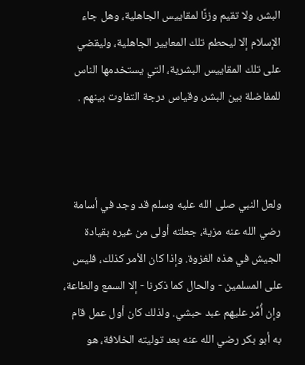البشر، ولا تقيم وزنًا لمقاييس الجاهلية، وهل جاء الإسلام إلا ليحطم تلك المعايير الجاهلية، وليقضي على تلك المقاييس البشرية، التي يستخدمها الناس للمفاضلة بين البشر، وقياس درجة التفاوت بينهم .



ولعل النبي صلى الله عليه وسلم قد وجد في أسامة رضي الله عنه مزية، جعلته أولى من غيره بقيادة الجيش في هذه الغزوة. وإذا كان الأمر كذلك، فليس على المسلمين - والحال كما ذكرنا - إلا السمع والطاعة، وإن أُمِّر عليهم عبد حبشي. ولذلك كان أول عمل قام به أبو بكر رضي الله عنه بعد توليته الخلافة، هو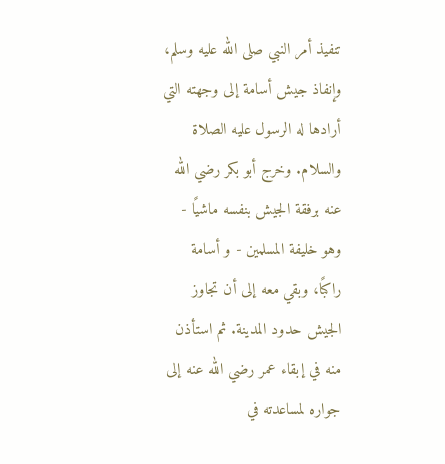تنفيذ أمر النبي صلى الله عليه وسلم، وإنفاذ جيش أسامة إلى وجهته التي أرادها له الرسول عليه الصلاة والسلام. وخرج أبو بكر رضي الله عنه برفقة الجيش بنفسه ماشيًا - وهو خليفة المسلمين - و أسامة راكبًا، وبقي معه إلى أن تجاوز الجيش حدود المدينة. ثم استأذن منه في إبقاء عمر رضي الله عنه إلى جواره لمساعدته في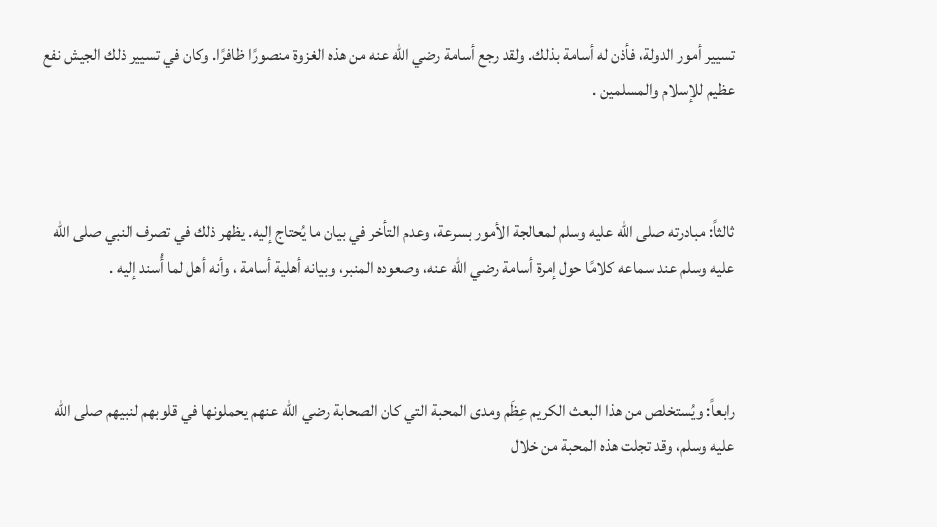تسيير أمور الدولة، فأذن له أسامة بذلك. ولقد رجع أسامة رضي الله عنه من هذه الغزوة منصورًا ظافرًا. وكان في تسيير ذلك الجيش نفع عظيم للإسلام والمسلمين .



ثالثاً: مبادرته صلى الله عليه وسلم لمعالجة الأمور بسرعة، وعدم التأخر في بيان ما يُحتاج إليه. يظهر ذلك في تصرف النبي صلى الله عليه وسلم عند سماعه كلامًا حول إمرة أسامة رضي الله عنه، وصعوده المنبر، وبيانه أهلية أسامة ، وأنه أهل لما أُسند إليه .



رابعاً: ويُستخلص من هذا البعث الكريم عِظَم ومدى المحبة التي كان الصحابة رضي الله عنهم يحملونها في قلوبهم لنبيهم صلى الله عليه وسلم، وقد تجلت هذه المحبة من خلال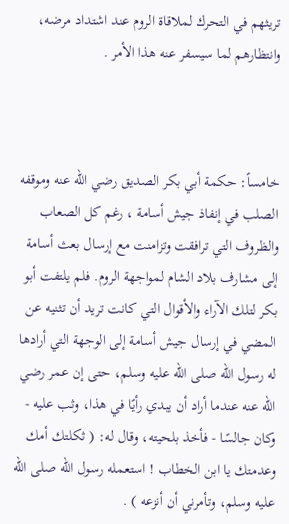تريثهم في التحرك لملاقاة الروم عند اشتداد مرضه، وانتظارهم لما سيسفر عنه هذا الأمر .



خامساً: حكمة أبي بكر الصديق رضي الله عنه وموقفه الصلب في إنفاذ جيش أسامة ، رغم كل الصعاب والظروف التي ترافقت وتزامنت مع إرسال بعث أسامة إلى مشارف بلاد الشام لمواجهة الروم. فلم يلتفت أبو بكر لتلك الآراء والأقوال التي كانت تريد أن تثنيه عن المضي في إرسال جيش أسامة إلى الوجهة التي أرادها له رسول الله صلى الله عليه وسلم، حتى إن عمر رضي الله عنه عندما أراد أن يبدي رأيًا في هذا، وثب عليه - وكان جالسًا - فأخذ بلحيته، وقال له: ( ثكلتك أمك وعدمتك يا ابن الخطاب ! استعمله رسول الله صلى الله عليه وسلم، وتأمرني أن أنزعه ) .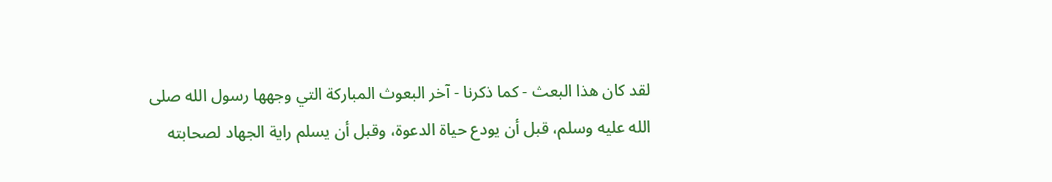لقد كان هذا البعث - كما ذكرنا - آخر البعوث المباركة التي وجهها رسول الله صلى الله عليه وسلم، قبل أن يودع حياة الدعوة، وقبل أن يسلم راية الجهاد لصحابته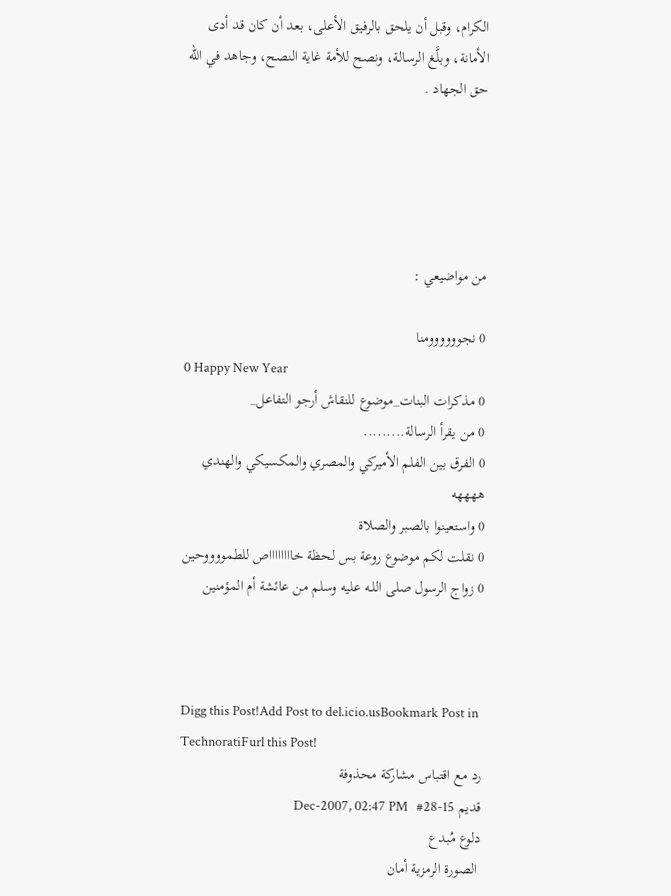الكرام، وقبل أن يلحق بالرفيق الأعلى، بعد أن كان قد أدى الأمانة، وبلَّغ الرسالة، ونصح للأمة غاية النصح، وجاهد في الله حق الجهاد .





من مواضيعي :

0 نجوووووومنا
0 Happy New Year
0 مذكرات البنات_موضوع للنقاش أرجو التفاعل_
0 من يقرأ الرسالة.........
0 الفرق بين الفلم الأميركي والمصري والمكسيكي والهندي ههههه
0 واستعينوا بالصبر والصلاة
0 نقلت لكم موضوع روعة بس لحظة خااااااااص للطمووووحين
0 زواج الرسول صلى اللـه عليه وسلم من عائشة أم المؤمنين



Digg this Post!Add Post to del.icio.usBookmark Post in TechnoratiFurl this Post!
رد مع اقتباس مشاركة محذوفة
قديم 15-Dec-2007, 02:47 PM   #28
دلوع مُبدع
 الصورة الرمزية أمان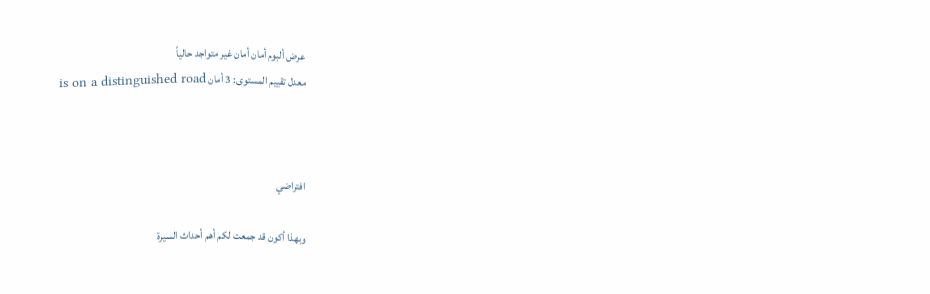عرض ألبوم أمان أمان غير متواجد حالياً
معدل تقييم المستوى: 3 أمان is on a distinguished road



افتراضي

وبهذا أكون قد جمعت لكم أهم أحداث السيرة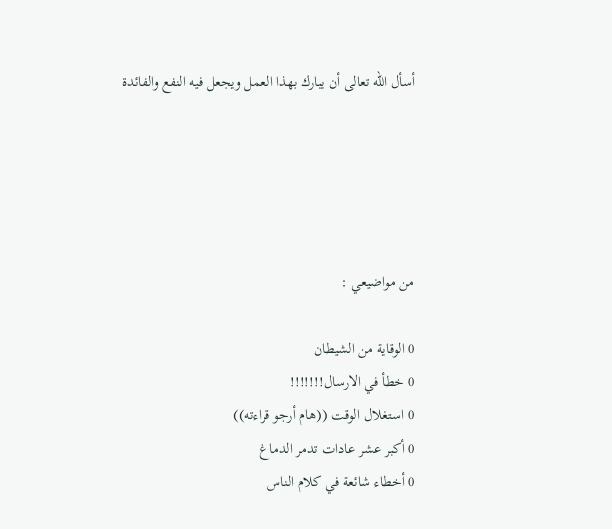أسأل الله تعالى أن يبارك بهذا العمل ويجعل فيه النفع والفائدة





من مواضيعي :

0 الوقاية من الشيطان
0 خطأ في الارسال!!!!!!!
0 استغلال الوقت ((هام أرجو قراءته))
0 أكبر عشر عادات تدمر الدماغ
0 أخطاء شائعة في كلام الناس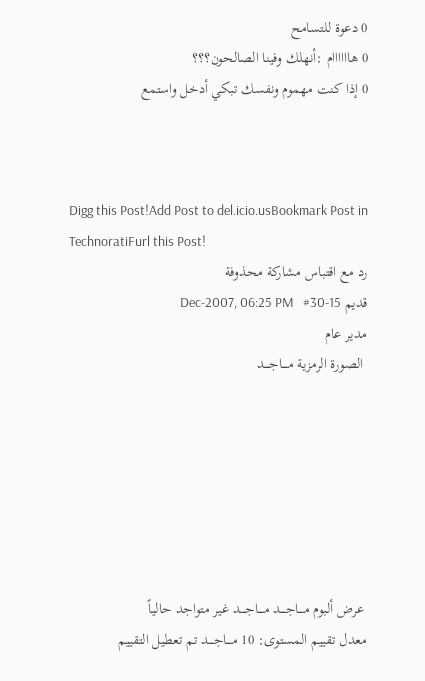0 دعوة للتسامح
0 هاااااام :أنهلك وفينا الصالحون؟؟؟
0 إذا كنت مهموم ونفسك تبكي أدخل واستمع



Digg this Post!Add Post to del.icio.usBookmark Post in TechnoratiFurl this Post!
رد مع اقتباس مشاركة محذوفة
قديم 15-Dec-2007, 06:25 PM   #30
مدير عام
 الصورة الرمزية مــــاجــــد







 عرض ألبوم مــــاجــــد مــــاجــــد غير متواجد حالياً
معدل تقييم المستوى: 10 مــــاجــــد تم تعطيل التقييم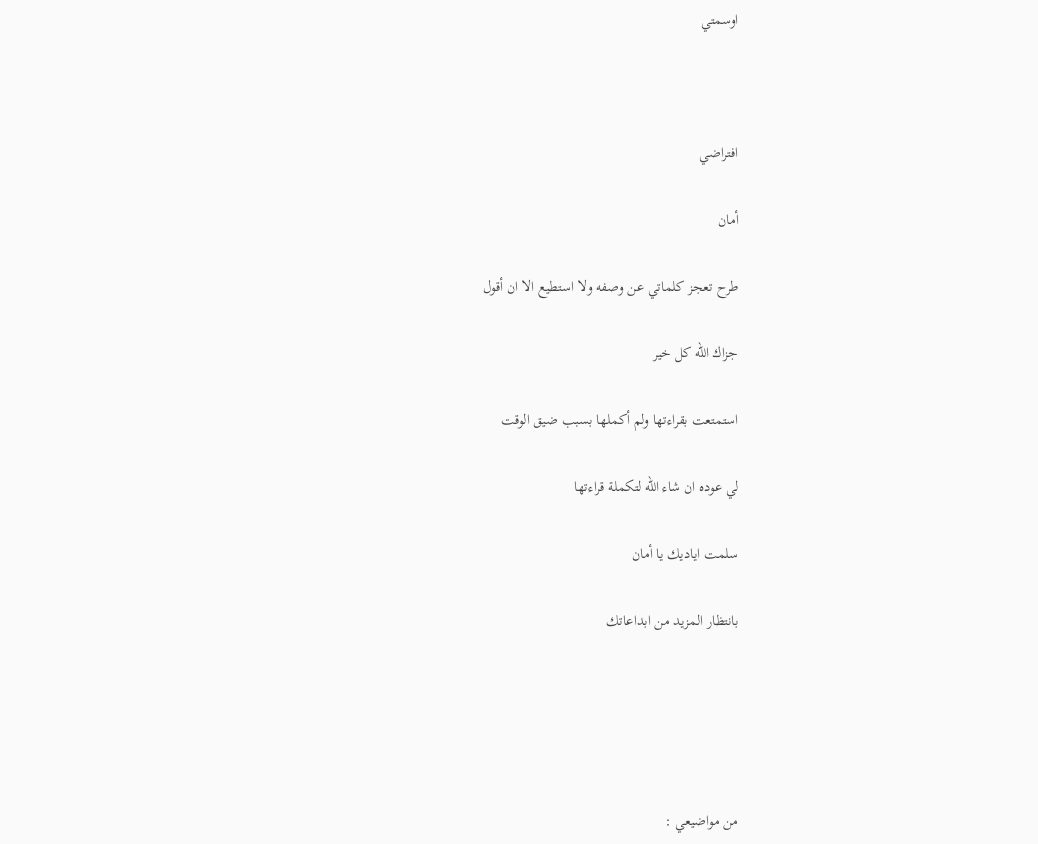اوسمتي



افتراضي

أمان

طرح تعجز كلماتي عن وصفه ولا استطيع الا ان أقول

جزاك الله كل خير

استمتعت بقراءتها ولم أكملها بسبب ضيق الوقت

لي عوده ان شاء الله لتكملة قراءتها

سلمت اياديك يا أمان

بانتظار المزيد من ابداعاتك





من مواضيعي :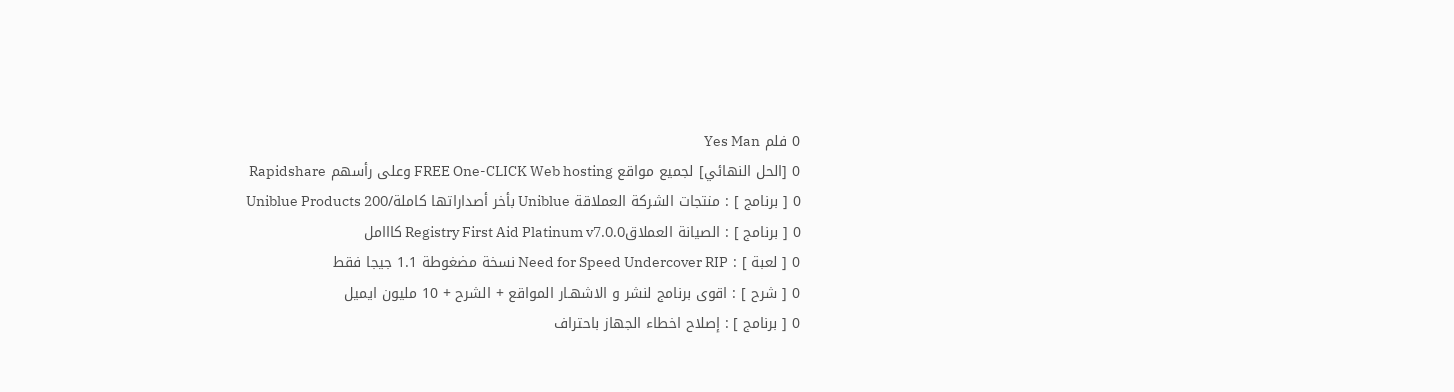0 فلم Yes Man
0 [الحل النهائي] لجميع مواقع FREE One-CLICK Web hosting وعلى رأسهم Rapidshare
0 [ برنامج ] : منتجات الشركة العملاقة Uniblue بأخر أصداراتها كاملة/Uniblue Products 200
0 [ برنامج ] : الصيانة العملاقRegistry First Aid Platinum v7.0.0 كااامل
0 [ لعبة ] : Need for Speed Undercover RIP نسخة مضغوطة 1.1 جيجا فقط
0 [ شرح ] : اقوى برنامج لنشر و الاشهـار المواقع + الشرح + 10 مليون ايميل
0 [ برنامج ] : إصلاح اخطاء الجهاز باحتراف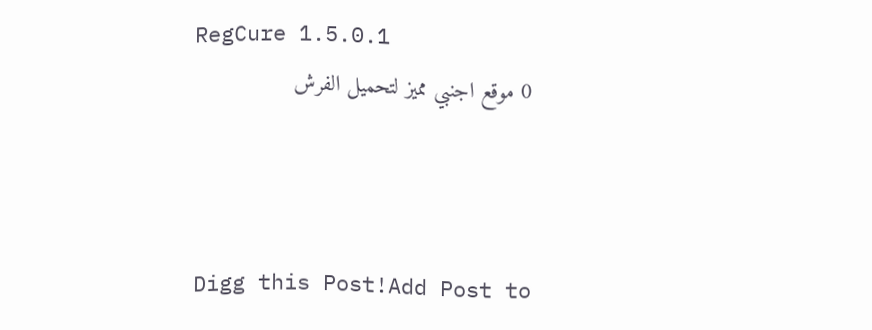RegCure 1.5.0.1
0 موقع اجنبي مميز لتحميل الفرش



Digg this Post!Add Post to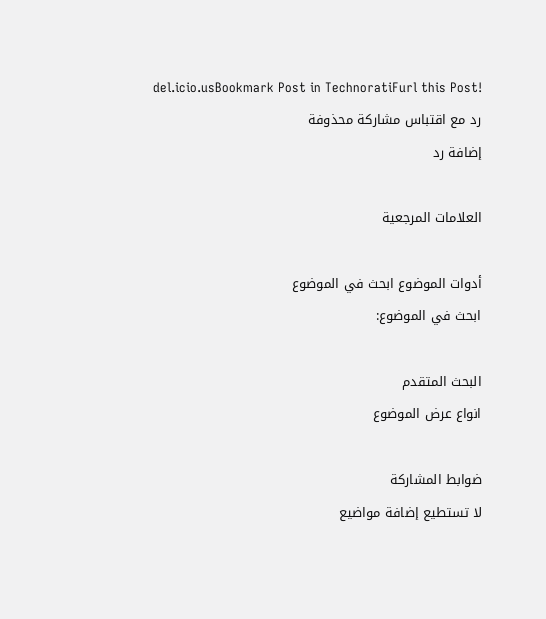del.icio.usBookmark Post in TechnoratiFurl this Post!
رد مع اقتباس مشاركة محذوفة
إضافة رد

العلامات المرجعية

أدوات الموضوع ابحث في الموضوع
ابحث في الموضوع:

البحث المتقدم
انواع عرض الموضوع

ضوابط المشاركة
لا تستطيع إضافة مواضيع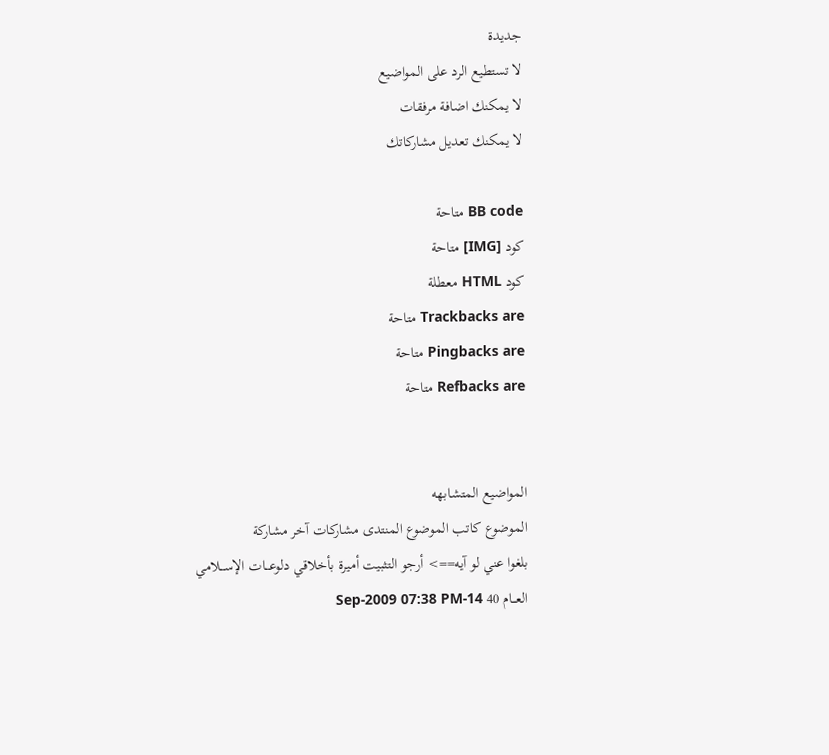جديدة
لا تستطيع الرد على المواضيع
لا يمكنك اضافة مرفقات
لا يمكنك تعديل مشاركاتك

BB code متاحة
كود [IMG] متاحة
كود HTML معطلة
Trackbacks are متاحة
Pingbacks are متاحة
Refbacks are متاحة


المواضيع المتشابهه
الموضوع كاتب الموضوع المنتدى مشاركات آخر مشاركة
بلغوا عني لو آيه==> أرجو التثبيت أميرة بأخلاقي دلوعـــات الإســـلامي العـــام 40 14-Sep-2009 07:38 PM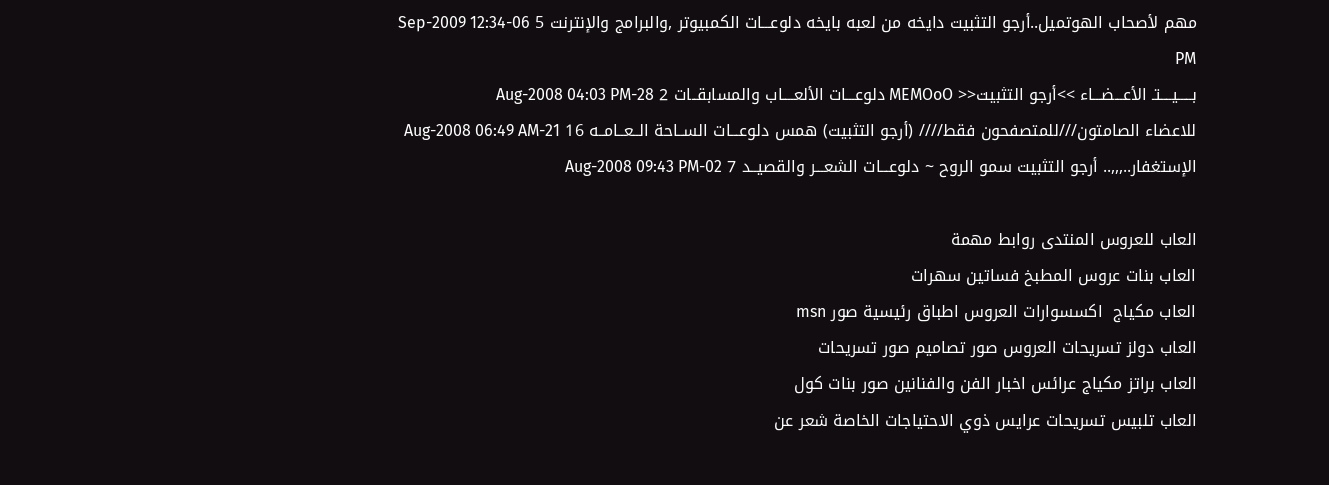مهم لأصحاب الهوتميل..أرجو التثبيت دايخه من لعبه بايخه دلوعـــات الكمبيوتر ,والبرامج والإنترنت 5 06-Sep-2009 12:34 PM
بـــــيــــتـ الأعـــضـــاء >>أرجو التثبيت<< MEMOoO دلوعـــات الألعــــاب والمسابقــات 2 28-Aug-2008 04:03 PM
للاعضاء الصامتون///للمتصفحون فقط//// (أرجو التثبيت) همس دلوعـــات الســاحة الــعــامــه 16 21-Aug-2008 06:49 AM
الإستغفار..,,,.. أرجو التثبيت سمو الروح ~ دلوعـــات الشعـــر والقصيــد 7 02-Aug-2008 09:43 PM

العاب للعروس المنتدى روابط مهمة
العاب بنات عروس المطبخ فساتين سهرات
العاب مكياج  اكسسوارات العروس اطباق رئيسية صور msn
العاب دولز تسريحات العروس صور تصاميم صور تسريحات
العاب براتز مكياج عرائس اخبار الفن والفنانين صور بنات كول
العاب تلبيس تسريحات عرايس ذوي الاحتياجات الخاصة شعر عن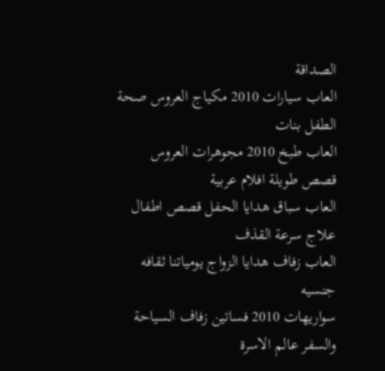الصداقة
العاب سيارات 2010 مكياج العروس صحة الطفل بنات
العاب طبخ 2010 مجوهرات العروس قصص طويلة افلام عربية
العاب سباق هدايا الحفل قصص اطفال علاج سرعة القذف
العاب زفاف هدايا الزواج يومياتنا ثقافه جنسيه
سواريهات 2010 فساتين زفاف السياحة والسفر عالم الاسرة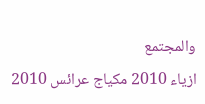والمجتمع
ازياء 2010 مكياج عرائس 2010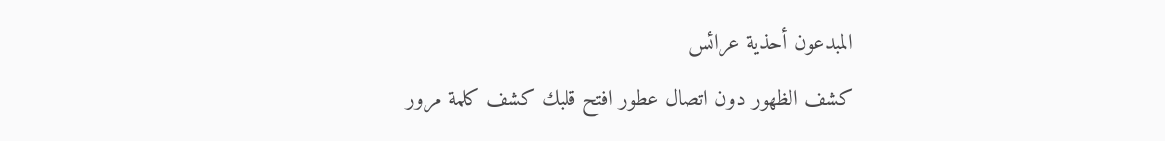المبدعون أحذية عرائس
كشف الظهور دون اتصال عطور افتح قلبك كشف كلمة مرور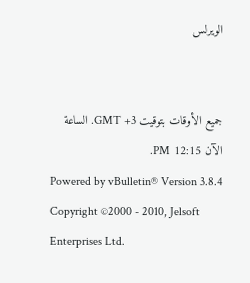الويرلس


جميع الأوقات بتوقيت GMT +3. الساعة الآن 12:15 PM.
Powered by vBulletin® Version 3.8.4
Copyright ©2000 - 2010, Jelsoft Enterprises Ltd.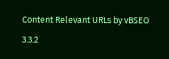Content Relevant URLs by vBSEO 3.3.2